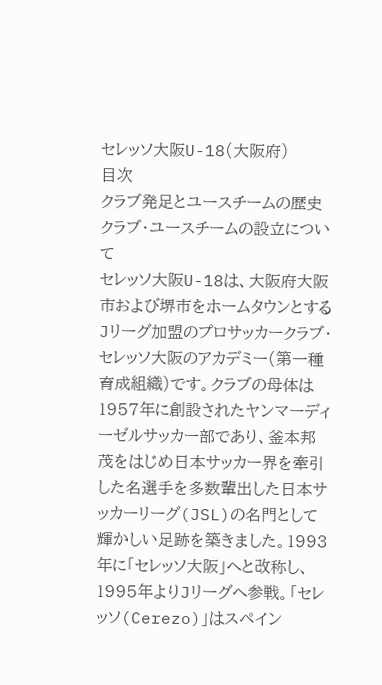セレッソ大阪U-18(大阪府)
目次
クラブ発足とユースチームの歴史
クラブ・ユースチームの設立について
セレッソ大阪U-18は、大阪府大阪市および堺市をホームタウンとするJリーグ加盟のプロサッカークラブ・セレッソ大阪のアカデミー(第一種育成組織)です。クラブの母体は1957年に創設されたヤンマーディーゼルサッカー部であり、釜本邦茂をはじめ日本サッカー界を牽引した名選手を多数輩出した日本サッカーリーグ(JSL)の名門として輝かしい足跡を築きました。1993年に「セレッソ大阪」へと改称し、1995年よりJリーグへ参戦。「セレッソ(Cerezo)」はスペイン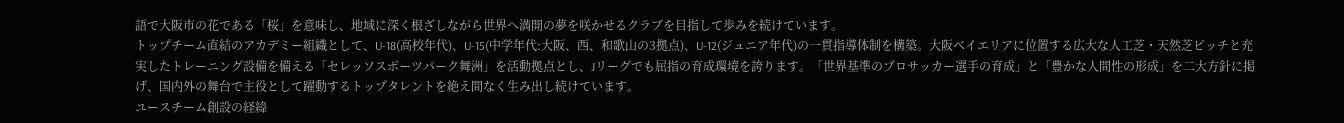語で大阪市の花である「桜」を意味し、地域に深く根ざしながら世界へ満開の夢を咲かせるクラブを目指して歩みを続けています。
トップチーム直結のアカデミー組織として、U-18(高校年代)、U-15(中学年代:大阪、西、和歌山の3拠点)、U-12(ジュニア年代)の一貫指導体制を構築。大阪ベイエリアに位置する広大な人工芝・天然芝ピッチと充実したトレーニング設備を備える「セレッソスポーツパーク舞洲」を活動拠点とし、Jリーグでも屈指の育成環境を誇ります。「世界基準のプロサッカー選手の育成」と「豊かな人間性の形成」を二大方針に掲げ、国内外の舞台で主役として躍動するトップタレントを絶え間なく生み出し続けています。
ユースチーム創設の経緯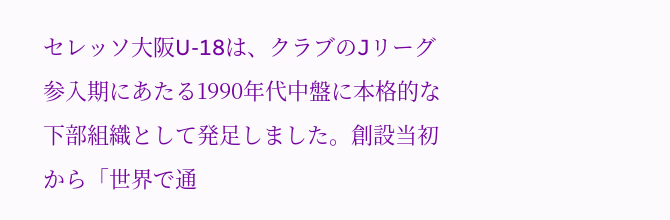セレッソ大阪U-18は、クラブのJリーグ参入期にあたる1990年代中盤に本格的な下部組織として発足しました。創設当初から「世界で通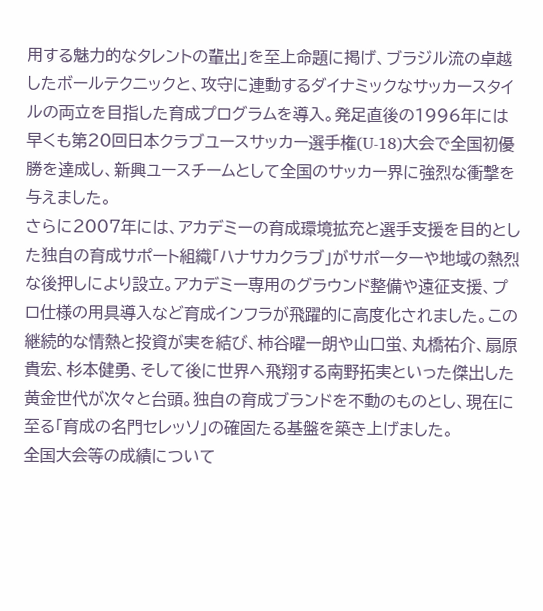用する魅力的なタレントの輩出」を至上命題に掲げ、ブラジル流の卓越したボールテクニックと、攻守に連動するダイナミックなサッカースタイルの両立を目指した育成プログラムを導入。発足直後の1996年には早くも第20回日本クラブユースサッカー選手権(U-18)大会で全国初優勝を達成し、新興ユースチームとして全国のサッカー界に強烈な衝撃を与えました。
さらに2007年には、アカデミーの育成環境拡充と選手支援を目的とした独自の育成サポート組織「ハナサカクラブ」がサポーターや地域の熱烈な後押しにより設立。アカデミー専用のグラウンド整備や遠征支援、プロ仕様の用具導入など育成インフラが飛躍的に高度化されました。この継続的な情熱と投資が実を結び、柿谷曜一朗や山口蛍、丸橋祐介、扇原貴宏、杉本健勇、そして後に世界へ飛翔する南野拓実といった傑出した黄金世代が次々と台頭。独自の育成ブランドを不動のものとし、現在に至る「育成の名門セレッソ」の確固たる基盤を築き上げました。
全国大会等の成績について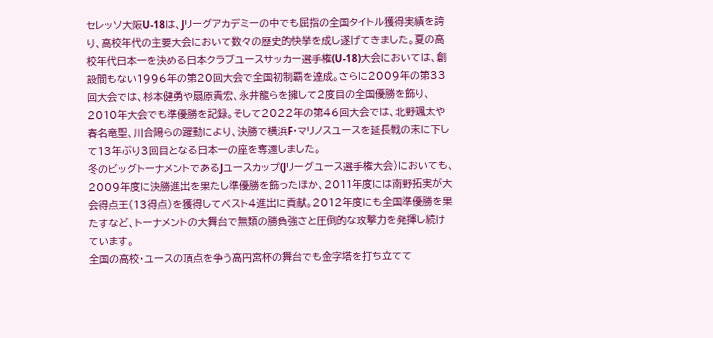セレッソ大阪U-18は、Jリーグアカデミーの中でも屈指の全国タイトル獲得実績を誇り、高校年代の主要大会において数々の歴史的快挙を成し遂げてきました。夏の高校年代日本一を決める日本クラブユースサッカー選手権(U-18)大会においては、創設間もない1996年の第20回大会で全国初制覇を達成。さらに2009年の第33回大会では、杉本健勇や扇原貴宏、永井龍らを擁して2度目の全国優勝を飾り、2010年大会でも準優勝を記録。そして2022年の第46回大会では、北野颯太や春名竜聖、川合陽らの躍動により、決勝で横浜F・マリノスユースを延長戦の末に下して13年ぶり3回目となる日本一の座を奪還しました。
冬のビッグトーナメントであるJユースカップ(Jリーグユース選手権大会)においても、2009年度に決勝進出を果たし準優勝を飾ったほか、2011年度には南野拓実が大会得点王(13得点)を獲得してベスト4進出に貢献。2012年度にも全国準優勝を果たすなど、トーナメントの大舞台で無類の勝負強さと圧倒的な攻撃力を発揮し続けています。
全国の高校・ユースの頂点を争う高円宮杯の舞台でも金字塔を打ち立てて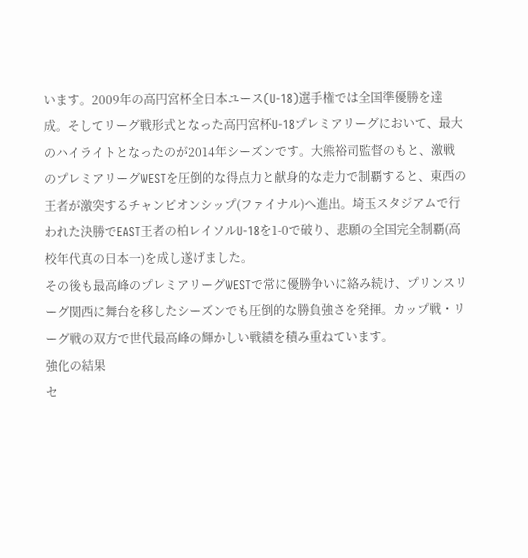います。2009年の高円宮杯全日本ユース(U-18)選手権では全国準優勝を達成。そしてリーグ戦形式となった高円宮杯U-18プレミアリーグにおいて、最大のハイライトとなったのが2014年シーズンです。大熊裕司監督のもと、激戦のプレミアリーグWESTを圧倒的な得点力と献身的な走力で制覇すると、東西の王者が激突するチャンピオンシップ(ファイナル)へ進出。埼玉スタジアムで行われた決勝でEAST王者の柏レイソルU-18を1-0で破り、悲願の全国完全制覇(高校年代真の日本一)を成し遂げました。
その後も最高峰のプレミアリーグWESTで常に優勝争いに絡み続け、プリンスリーグ関西に舞台を移したシーズンでも圧倒的な勝負強さを発揮。カップ戦・リーグ戦の双方で世代最高峰の輝かしい戦績を積み重ねています。
強化の結果
セ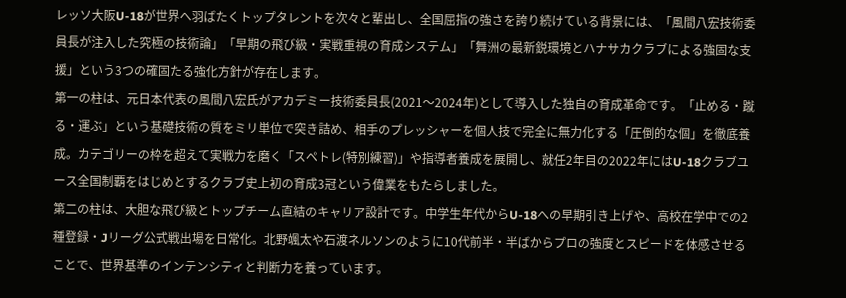レッソ大阪U-18が世界へ羽ばたくトップタレントを次々と輩出し、全国屈指の強さを誇り続けている背景には、「風間八宏技術委員長が注入した究極の技術論」「早期の飛び級・実戦重視の育成システム」「舞洲の最新鋭環境とハナサカクラブによる強固な支援」という3つの確固たる強化方針が存在します。
第一の柱は、元日本代表の風間八宏氏がアカデミー技術委員長(2021〜2024年)として導入した独自の育成革命です。「止める・蹴る・運ぶ」という基礎技術の質をミリ単位で突き詰め、相手のプレッシャーを個人技で完全に無力化する「圧倒的な個」を徹底養成。カテゴリーの枠を超えて実戦力を磨く「スペトレ(特別練習)」や指導者養成を展開し、就任2年目の2022年にはU-18クラブユース全国制覇をはじめとするクラブ史上初の育成3冠という偉業をもたらしました。
第二の柱は、大胆な飛び級とトップチーム直結のキャリア設計です。中学生年代からU-18への早期引き上げや、高校在学中での2種登録・Jリーグ公式戦出場を日常化。北野颯太や石渡ネルソンのように10代前半・半ばからプロの強度とスピードを体感させることで、世界基準のインテンシティと判断力を養っています。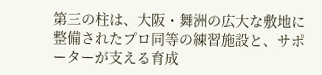第三の柱は、大阪・舞洲の広大な敷地に整備されたプロ同等の練習施設と、サポーターが支える育成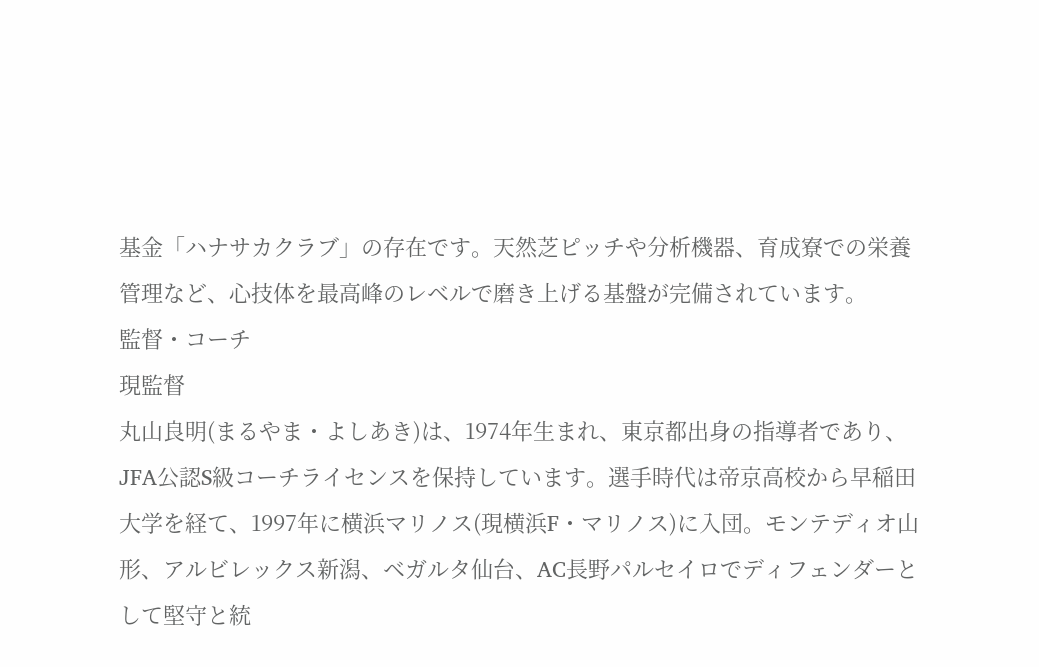基金「ハナサカクラブ」の存在です。天然芝ピッチや分析機器、育成寮での栄養管理など、心技体を最高峰のレベルで磨き上げる基盤が完備されています。
監督・コーチ
現監督
丸山良明(まるやま・よしあき)は、1974年生まれ、東京都出身の指導者であり、JFA公認S級コーチライセンスを保持しています。選手時代は帝京高校から早稲田大学を経て、1997年に横浜マリノス(現横浜F・マリノス)に入団。モンテディオ山形、アルビレックス新潟、ベガルタ仙台、AC長野パルセイロでディフェンダーとして堅守と統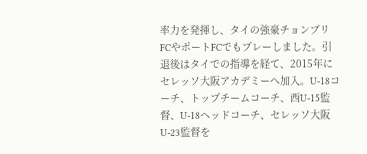率力を発揮し、タイの強豪チョンブリFCやポートFCでもプレーしました。引退後はタイでの指導を経て、2015年にセレッソ大阪アカデミーへ加入。U-18コーチ、トップチームコーチ、西U-15監督、U-18ヘッドコーチ、セレッソ大阪U-23監督を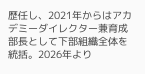歴任し、2021年からはアカデミーダイレクター兼育成部長として下部組織全体を統括。2026年より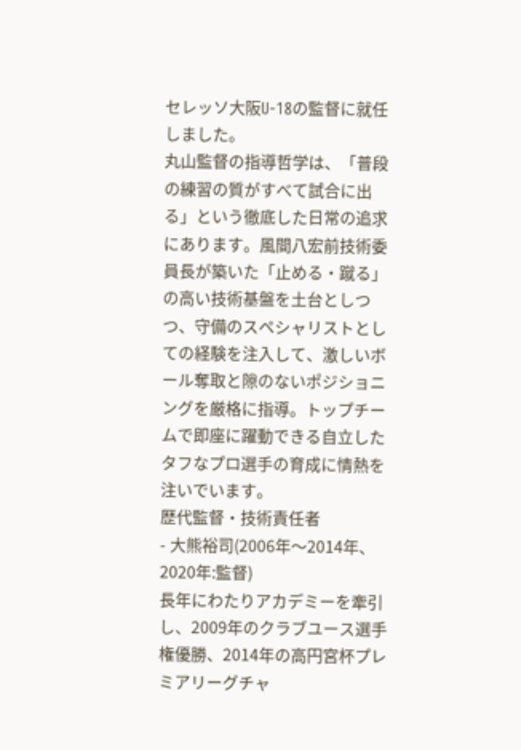セレッソ大阪U-18の監督に就任しました。
丸山監督の指導哲学は、「普段の練習の質がすべて試合に出る」という徹底した日常の追求にあります。風間八宏前技術委員長が築いた「止める・蹴る」の高い技術基盤を土台としつつ、守備のスペシャリストとしての経験を注入して、激しいボール奪取と隙のないポジショニングを厳格に指導。トップチームで即座に躍動できる自立したタフなプロ選手の育成に情熱を注いでいます。
歴代監督・技術責任者
- 大熊裕司(2006年〜2014年、2020年:監督)
長年にわたりアカデミーを牽引し、2009年のクラブユース選手権優勝、2014年の高円宮杯プレミアリーグチャ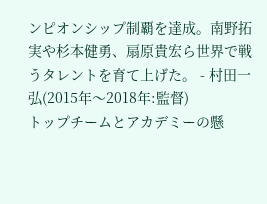ンピオンシップ制覇を達成。南野拓実や杉本健勇、扇原貴宏ら世界で戦うタレントを育て上げた。 - 村田一弘(2015年〜2018年:監督)
トップチームとアカデミーの懸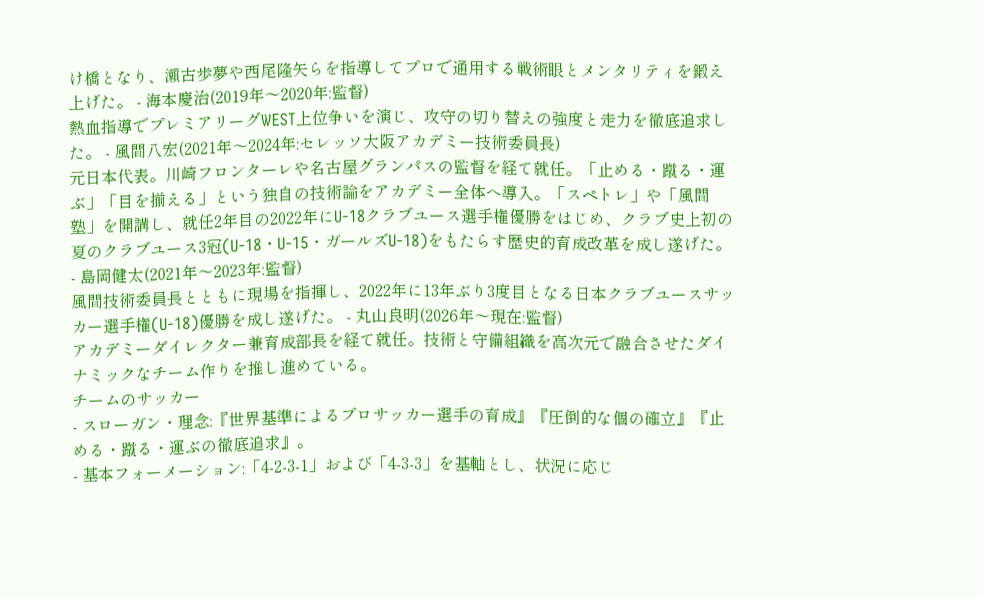け橋となり、瀬古歩夢や西尾隆矢らを指導してプロで通用する戦術眼とメンタリティを鍛え上げた。 - 海本慶治(2019年〜2020年:監督)
熱血指導でプレミアリーグWEST上位争いを演じ、攻守の切り替えの強度と走力を徹底追求した。 - 風間八宏(2021年〜2024年:セレッソ大阪アカデミー技術委員長)
元日本代表。川崎フロンターレや名古屋グランパスの監督を経て就任。「止める・蹴る・運ぶ」「目を揃える」という独自の技術論をアカデミー全体へ導入。「スペトレ」や「風間塾」を開講し、就任2年目の2022年にU-18クラブユース選手権優勝をはじめ、クラブ史上初の夏のクラブユース3冠(U-18・U-15・ガールズU-18)をもたらす歴史的育成改革を成し遂げた。 - 島岡健太(2021年〜2023年:監督)
風間技術委員長とともに現場を指揮し、2022年に13年ぶり3度目となる日本クラブユースサッカー選手権(U-18)優勝を成し遂げた。 - 丸山良明(2026年〜現在:監督)
アカデミーダイレクター兼育成部長を経て就任。技術と守備組織を高次元で融合させたダイナミックなチーム作りを推し進めている。
チームのサッカー
- スローガン・理念:『世界基準によるプロサッカー選手の育成』『圧倒的な個の確立』『止める・蹴る・運ぶの徹底追求』。
- 基本フォーメーション:「4-2-3-1」および「4-3-3」を基軸とし、状況に応じ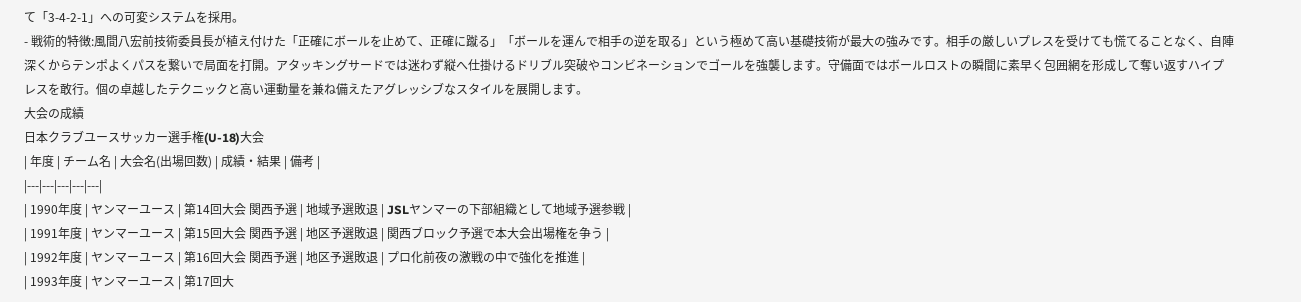て「3-4-2-1」への可変システムを採用。
- 戦術的特徴:風間八宏前技術委員長が植え付けた「正確にボールを止めて、正確に蹴る」「ボールを運んで相手の逆を取る」という極めて高い基礎技術が最大の強みです。相手の厳しいプレスを受けても慌てることなく、自陣深くからテンポよくパスを繋いで局面を打開。アタッキングサードでは迷わず縦へ仕掛けるドリブル突破やコンビネーションでゴールを強襲します。守備面ではボールロストの瞬間に素早く包囲網を形成して奪い返すハイプレスを敢行。個の卓越したテクニックと高い運動量を兼ね備えたアグレッシブなスタイルを展開します。
大会の成績
日本クラブユースサッカー選手権(U-18)大会
| 年度 | チーム名 | 大会名(出場回数) | 成績・結果 | 備考 |
|---|---|---|---|---|
| 1990年度 | ヤンマーユース | 第14回大会 関西予選 | 地域予選敗退 | JSLヤンマーの下部組織として地域予選参戦 |
| 1991年度 | ヤンマーユース | 第15回大会 関西予選 | 地区予選敗退 | 関西ブロック予選で本大会出場権を争う |
| 1992年度 | ヤンマーユース | 第16回大会 関西予選 | 地区予選敗退 | プロ化前夜の激戦の中で強化を推進 |
| 1993年度 | ヤンマーユース | 第17回大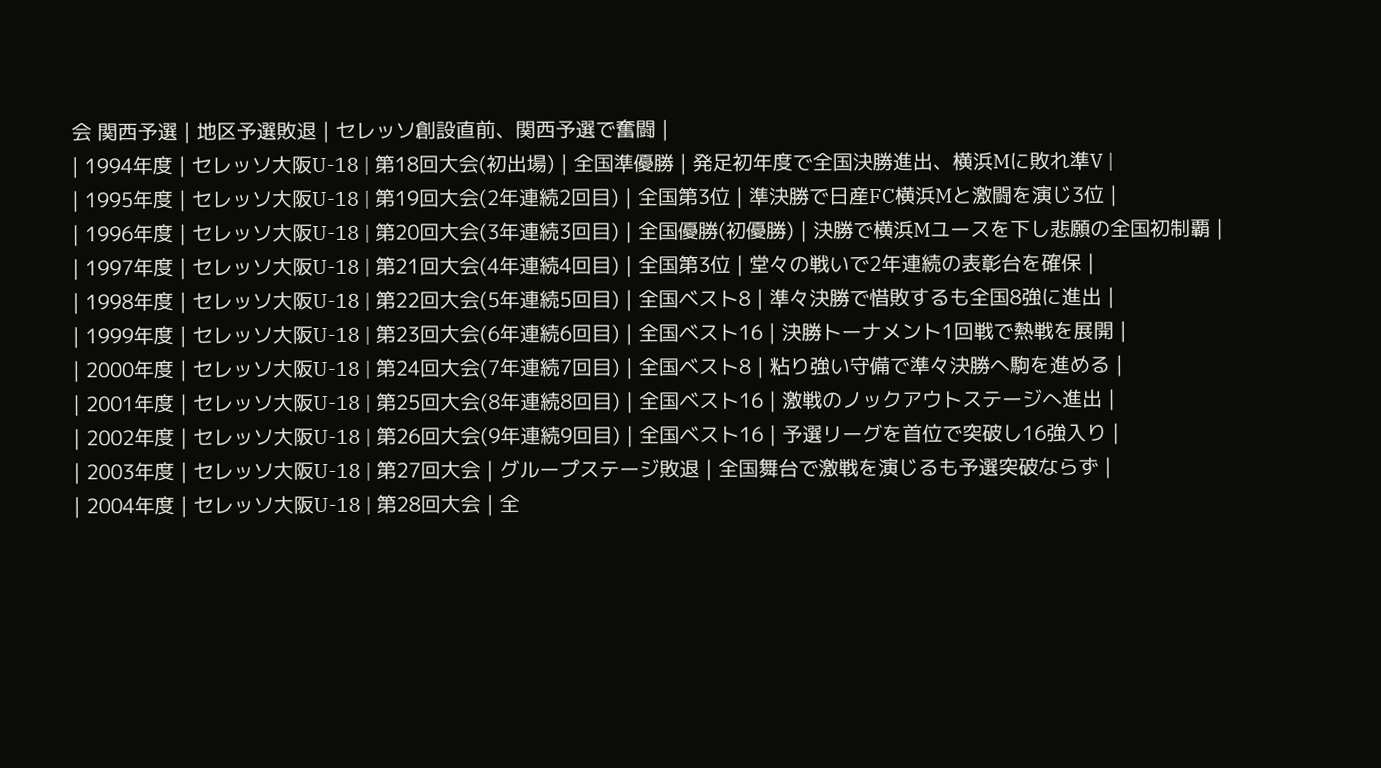会 関西予選 | 地区予選敗退 | セレッソ創設直前、関西予選で奮闘 |
| 1994年度 | セレッソ大阪U-18 | 第18回大会(初出場) | 全国準優勝 | 発足初年度で全国決勝進出、横浜Mに敗れ準V |
| 1995年度 | セレッソ大阪U-18 | 第19回大会(2年連続2回目) | 全国第3位 | 準決勝で日産FC横浜Mと激闘を演じ3位 |
| 1996年度 | セレッソ大阪U-18 | 第20回大会(3年連続3回目) | 全国優勝(初優勝) | 決勝で横浜Mユースを下し悲願の全国初制覇 |
| 1997年度 | セレッソ大阪U-18 | 第21回大会(4年連続4回目) | 全国第3位 | 堂々の戦いで2年連続の表彰台を確保 |
| 1998年度 | セレッソ大阪U-18 | 第22回大会(5年連続5回目) | 全国ベスト8 | 準々決勝で惜敗するも全国8強に進出 |
| 1999年度 | セレッソ大阪U-18 | 第23回大会(6年連続6回目) | 全国ベスト16 | 決勝トーナメント1回戦で熱戦を展開 |
| 2000年度 | セレッソ大阪U-18 | 第24回大会(7年連続7回目) | 全国ベスト8 | 粘り強い守備で準々決勝へ駒を進める |
| 2001年度 | セレッソ大阪U-18 | 第25回大会(8年連続8回目) | 全国ベスト16 | 激戦のノックアウトステージへ進出 |
| 2002年度 | セレッソ大阪U-18 | 第26回大会(9年連続9回目) | 全国ベスト16 | 予選リーグを首位で突破し16強入り |
| 2003年度 | セレッソ大阪U-18 | 第27回大会 | グループステージ敗退 | 全国舞台で激戦を演じるも予選突破ならず |
| 2004年度 | セレッソ大阪U-18 | 第28回大会 | 全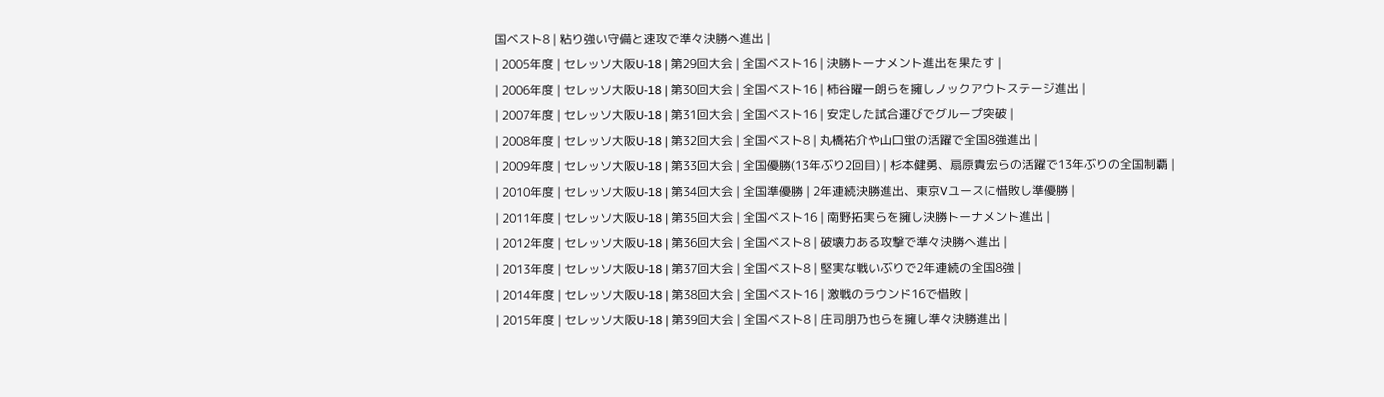国ベスト8 | 粘り強い守備と速攻で準々決勝へ進出 |
| 2005年度 | セレッソ大阪U-18 | 第29回大会 | 全国ベスト16 | 決勝トーナメント進出を果たす |
| 2006年度 | セレッソ大阪U-18 | 第30回大会 | 全国ベスト16 | 柿谷曜一朗らを擁しノックアウトステージ進出 |
| 2007年度 | セレッソ大阪U-18 | 第31回大会 | 全国ベスト16 | 安定した試合運びでグループ突破 |
| 2008年度 | セレッソ大阪U-18 | 第32回大会 | 全国ベスト8 | 丸橋祐介や山口蛍の活躍で全国8強進出 |
| 2009年度 | セレッソ大阪U-18 | 第33回大会 | 全国優勝(13年ぶり2回目) | 杉本健勇、扇原貴宏らの活躍で13年ぶりの全国制覇 |
| 2010年度 | セレッソ大阪U-18 | 第34回大会 | 全国準優勝 | 2年連続決勝進出、東京Vユースに惜敗し準優勝 |
| 2011年度 | セレッソ大阪U-18 | 第35回大会 | 全国ベスト16 | 南野拓実らを擁し決勝トーナメント進出 |
| 2012年度 | セレッソ大阪U-18 | 第36回大会 | 全国ベスト8 | 破壊力ある攻撃で準々決勝へ進出 |
| 2013年度 | セレッソ大阪U-18 | 第37回大会 | 全国ベスト8 | 堅実な戦いぶりで2年連続の全国8強 |
| 2014年度 | セレッソ大阪U-18 | 第38回大会 | 全国ベスト16 | 激戦のラウンド16で惜敗 |
| 2015年度 | セレッソ大阪U-18 | 第39回大会 | 全国ベスト8 | 庄司朋乃也らを擁し準々決勝進出 |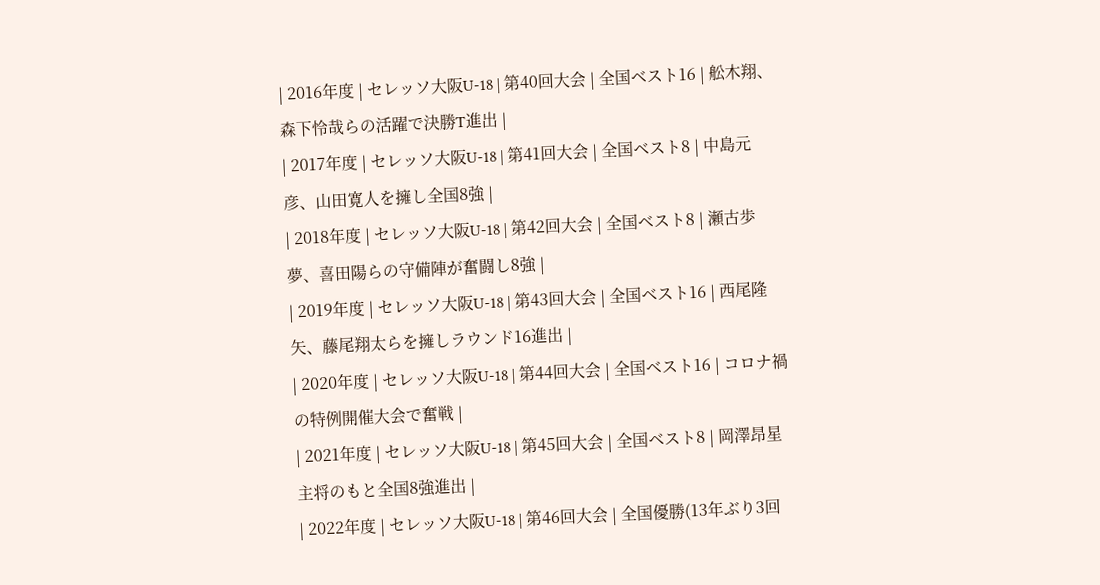| 2016年度 | セレッソ大阪U-18 | 第40回大会 | 全国ベスト16 | 舩木翔、森下怜哉らの活躍で決勝T進出 |
| 2017年度 | セレッソ大阪U-18 | 第41回大会 | 全国ベスト8 | 中島元彦、山田寛人を擁し全国8強 |
| 2018年度 | セレッソ大阪U-18 | 第42回大会 | 全国ベスト8 | 瀬古歩夢、喜田陽らの守備陣が奮闘し8強 |
| 2019年度 | セレッソ大阪U-18 | 第43回大会 | 全国ベスト16 | 西尾隆矢、藤尾翔太らを擁しラウンド16進出 |
| 2020年度 | セレッソ大阪U-18 | 第44回大会 | 全国ベスト16 | コロナ禍の特例開催大会で奮戦 |
| 2021年度 | セレッソ大阪U-18 | 第45回大会 | 全国ベスト8 | 岡澤昂星主将のもと全国8強進出 |
| 2022年度 | セレッソ大阪U-18 | 第46回大会 | 全国優勝(13年ぶり3回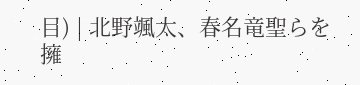目) | 北野颯太、春名竜聖らを擁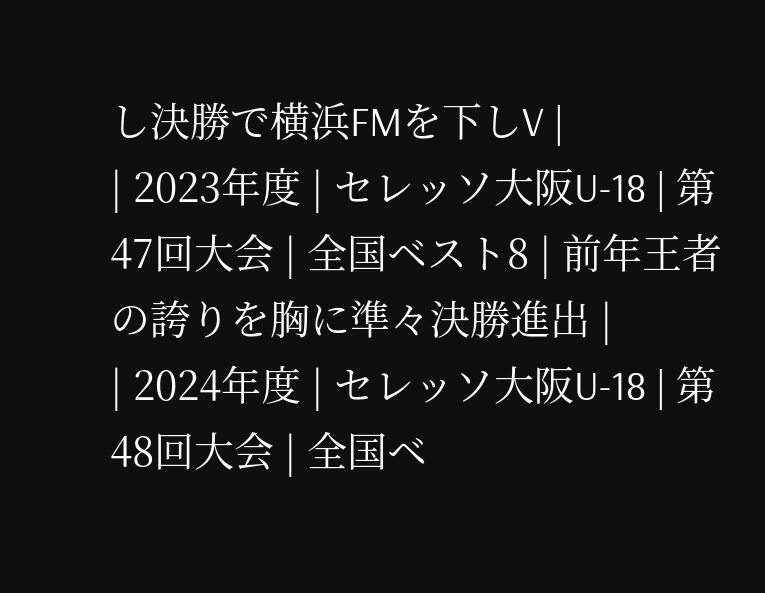し決勝で横浜FMを下しV |
| 2023年度 | セレッソ大阪U-18 | 第47回大会 | 全国ベスト8 | 前年王者の誇りを胸に準々決勝進出 |
| 2024年度 | セレッソ大阪U-18 | 第48回大会 | 全国ベ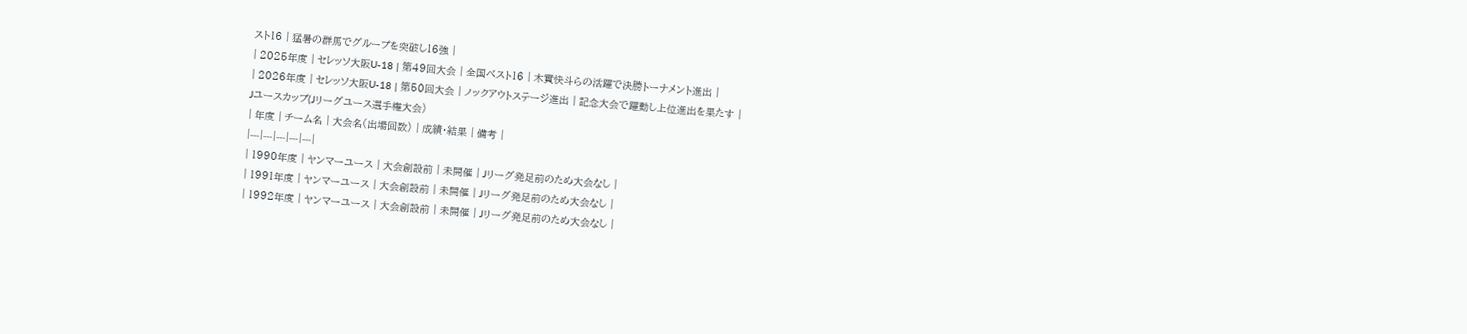スト16 | 猛暑の群馬でグループを突破し16強 |
| 2025年度 | セレッソ大阪U-18 | 第49回大会 | 全国ベスト16 | 木實快斗らの活躍で決勝トーナメント進出 |
| 2026年度 | セレッソ大阪U-18 | 第50回大会 | ノックアウトステージ進出 | 記念大会で躍動し上位進出を果たす |
Jユースカップ(Jリーグユース選手権大会)
| 年度 | チーム名 | 大会名(出場回数) | 成績・結果 | 備考 |
|---|---|---|---|---|
| 1990年度 | ヤンマーユース | 大会創設前 | 未開催 | Jリーグ発足前のため大会なし |
| 1991年度 | ヤンマーユース | 大会創設前 | 未開催 | Jリーグ発足前のため大会なし |
| 1992年度 | ヤンマーユース | 大会創設前 | 未開催 | Jリーグ発足前のため大会なし |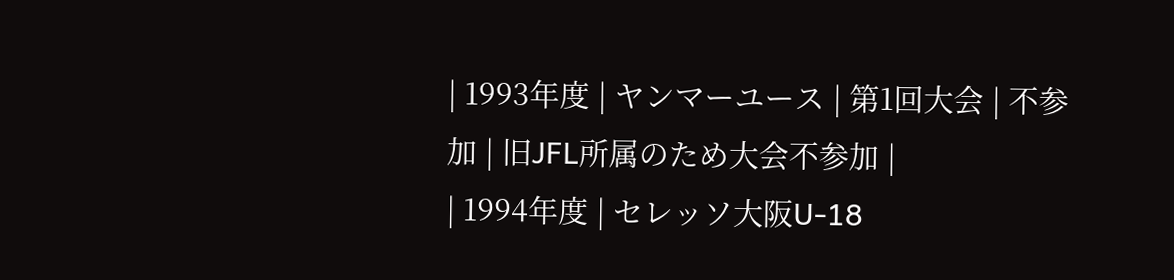| 1993年度 | ヤンマーユース | 第1回大会 | 不参加 | 旧JFL所属のため大会不参加 |
| 1994年度 | セレッソ大阪U-18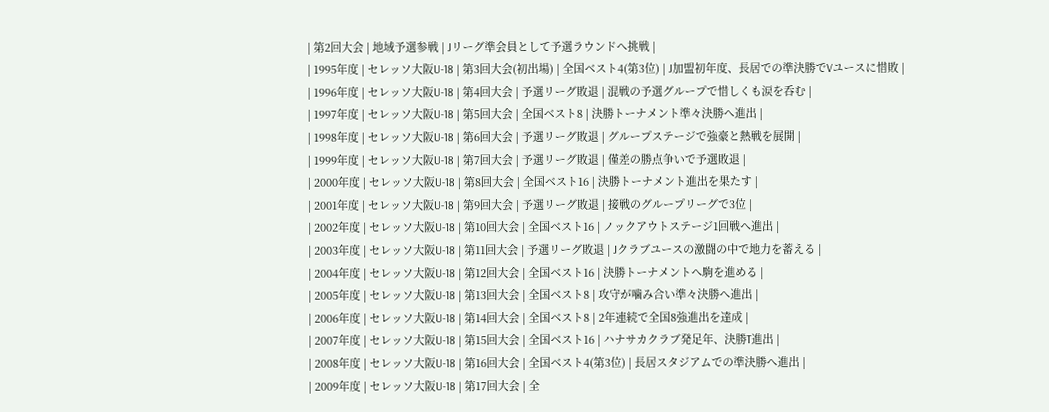| 第2回大会 | 地域予選参戦 | Jリーグ準会員として予選ラウンドへ挑戦 |
| 1995年度 | セレッソ大阪U-18 | 第3回大会(初出場) | 全国ベスト4(第3位) | J加盟初年度、長居での準決勝でVユースに惜敗 |
| 1996年度 | セレッソ大阪U-18 | 第4回大会 | 予選リーグ敗退 | 混戦の予選グループで惜しくも涙を呑む |
| 1997年度 | セレッソ大阪U-18 | 第5回大会 | 全国ベスト8 | 決勝トーナメント準々決勝へ進出 |
| 1998年度 | セレッソ大阪U-18 | 第6回大会 | 予選リーグ敗退 | グループステージで強豪と熱戦を展開 |
| 1999年度 | セレッソ大阪U-18 | 第7回大会 | 予選リーグ敗退 | 僅差の勝点争いで予選敗退 |
| 2000年度 | セレッソ大阪U-18 | 第8回大会 | 全国ベスト16 | 決勝トーナメント進出を果たす |
| 2001年度 | セレッソ大阪U-18 | 第9回大会 | 予選リーグ敗退 | 接戦のグループリーグで3位 |
| 2002年度 | セレッソ大阪U-18 | 第10回大会 | 全国ベスト16 | ノックアウトステージ1回戦へ進出 |
| 2003年度 | セレッソ大阪U-18 | 第11回大会 | 予選リーグ敗退 | Jクラブユースの激闘の中で地力を蓄える |
| 2004年度 | セレッソ大阪U-18 | 第12回大会 | 全国ベスト16 | 決勝トーナメントへ駒を進める |
| 2005年度 | セレッソ大阪U-18 | 第13回大会 | 全国ベスト8 | 攻守が噛み合い準々決勝へ進出 |
| 2006年度 | セレッソ大阪U-18 | 第14回大会 | 全国ベスト8 | 2年連続で全国8強進出を達成 |
| 2007年度 | セレッソ大阪U-18 | 第15回大会 | 全国ベスト16 | ハナサカクラブ発足年、決勝T進出 |
| 2008年度 | セレッソ大阪U-18 | 第16回大会 | 全国ベスト4(第3位) | 長居スタジアムでの準決勝へ進出 |
| 2009年度 | セレッソ大阪U-18 | 第17回大会 | 全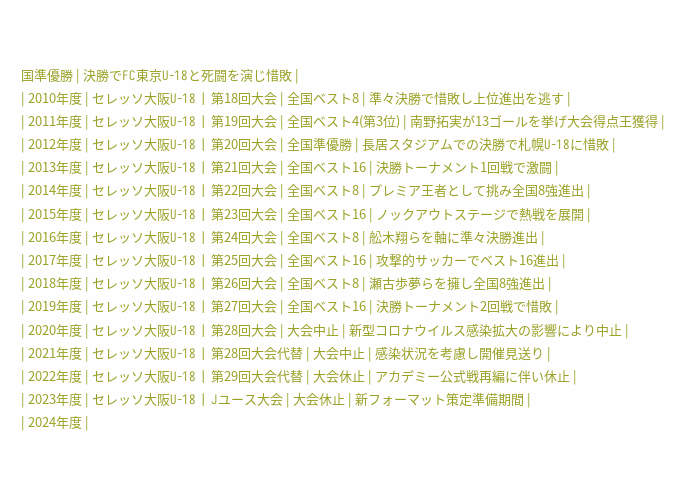国準優勝 | 決勝でFC東京U-18と死闘を演じ惜敗 |
| 2010年度 | セレッソ大阪U-18 | 第18回大会 | 全国ベスト8 | 準々決勝で惜敗し上位進出を逃す |
| 2011年度 | セレッソ大阪U-18 | 第19回大会 | 全国ベスト4(第3位) | 南野拓実が13ゴールを挙げ大会得点王獲得 |
| 2012年度 | セレッソ大阪U-18 | 第20回大会 | 全国準優勝 | 長居スタジアムでの決勝で札幌U-18に惜敗 |
| 2013年度 | セレッソ大阪U-18 | 第21回大会 | 全国ベスト16 | 決勝トーナメント1回戦で激闘 |
| 2014年度 | セレッソ大阪U-18 | 第22回大会 | 全国ベスト8 | プレミア王者として挑み全国8強進出 |
| 2015年度 | セレッソ大阪U-18 | 第23回大会 | 全国ベスト16 | ノックアウトステージで熱戦を展開 |
| 2016年度 | セレッソ大阪U-18 | 第24回大会 | 全国ベスト8 | 舩木翔らを軸に準々決勝進出 |
| 2017年度 | セレッソ大阪U-18 | 第25回大会 | 全国ベスト16 | 攻撃的サッカーでベスト16進出 |
| 2018年度 | セレッソ大阪U-18 | 第26回大会 | 全国ベスト8 | 瀬古歩夢らを擁し全国8強進出 |
| 2019年度 | セレッソ大阪U-18 | 第27回大会 | 全国ベスト16 | 決勝トーナメント2回戦で惜敗 |
| 2020年度 | セレッソ大阪U-18 | 第28回大会 | 大会中止 | 新型コロナウイルス感染拡大の影響により中止 |
| 2021年度 | セレッソ大阪U-18 | 第28回大会代替 | 大会中止 | 感染状況を考慮し開催見送り |
| 2022年度 | セレッソ大阪U-18 | 第29回大会代替 | 大会休止 | アカデミー公式戦再編に伴い休止 |
| 2023年度 | セレッソ大阪U-18 | Jユース大会 | 大会休止 | 新フォーマット策定準備期間 |
| 2024年度 |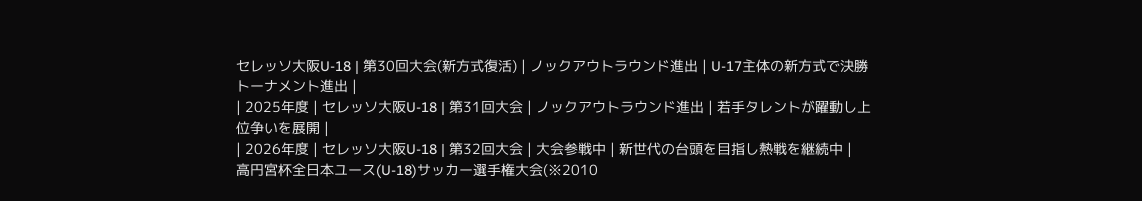セレッソ大阪U-18 | 第30回大会(新方式復活) | ノックアウトラウンド進出 | U-17主体の新方式で決勝トーナメント進出 |
| 2025年度 | セレッソ大阪U-18 | 第31回大会 | ノックアウトラウンド進出 | 若手タレントが躍動し上位争いを展開 |
| 2026年度 | セレッソ大阪U-18 | 第32回大会 | 大会参戦中 | 新世代の台頭を目指し熱戦を継続中 |
高円宮杯全日本ユース(U-18)サッカー選手権大会(※2010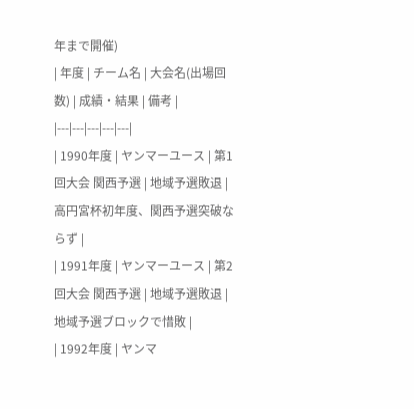年まで開催)
| 年度 | チーム名 | 大会名(出場回数) | 成績・結果 | 備考 |
|---|---|---|---|---|
| 1990年度 | ヤンマーユース | 第1回大会 関西予選 | 地域予選敗退 | 高円宮杯初年度、関西予選突破ならず |
| 1991年度 | ヤンマーユース | 第2回大会 関西予選 | 地域予選敗退 | 地域予選ブロックで惜敗 |
| 1992年度 | ヤンマ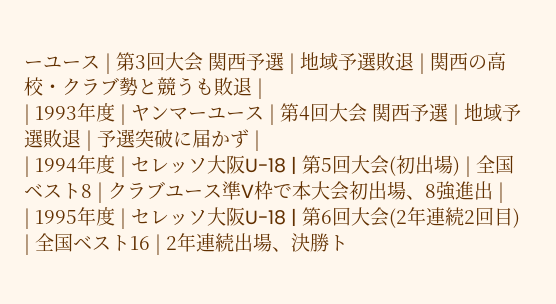ーユース | 第3回大会 関西予選 | 地域予選敗退 | 関西の高校・クラブ勢と競うも敗退 |
| 1993年度 | ヤンマーユース | 第4回大会 関西予選 | 地域予選敗退 | 予選突破に届かず |
| 1994年度 | セレッソ大阪U-18 | 第5回大会(初出場) | 全国ベスト8 | クラブユース準V枠で本大会初出場、8強進出 |
| 1995年度 | セレッソ大阪U-18 | 第6回大会(2年連続2回目) | 全国ベスト16 | 2年連続出場、決勝ト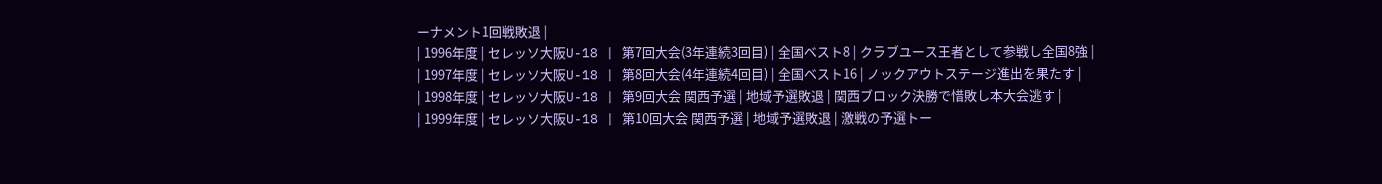ーナメント1回戦敗退 |
| 1996年度 | セレッソ大阪U-18 | 第7回大会(3年連続3回目) | 全国ベスト8 | クラブユース王者として参戦し全国8強 |
| 1997年度 | セレッソ大阪U-18 | 第8回大会(4年連続4回目) | 全国ベスト16 | ノックアウトステージ進出を果たす |
| 1998年度 | セレッソ大阪U-18 | 第9回大会 関西予選 | 地域予選敗退 | 関西ブロック決勝で惜敗し本大会逃す |
| 1999年度 | セレッソ大阪U-18 | 第10回大会 関西予選 | 地域予選敗退 | 激戦の予選トー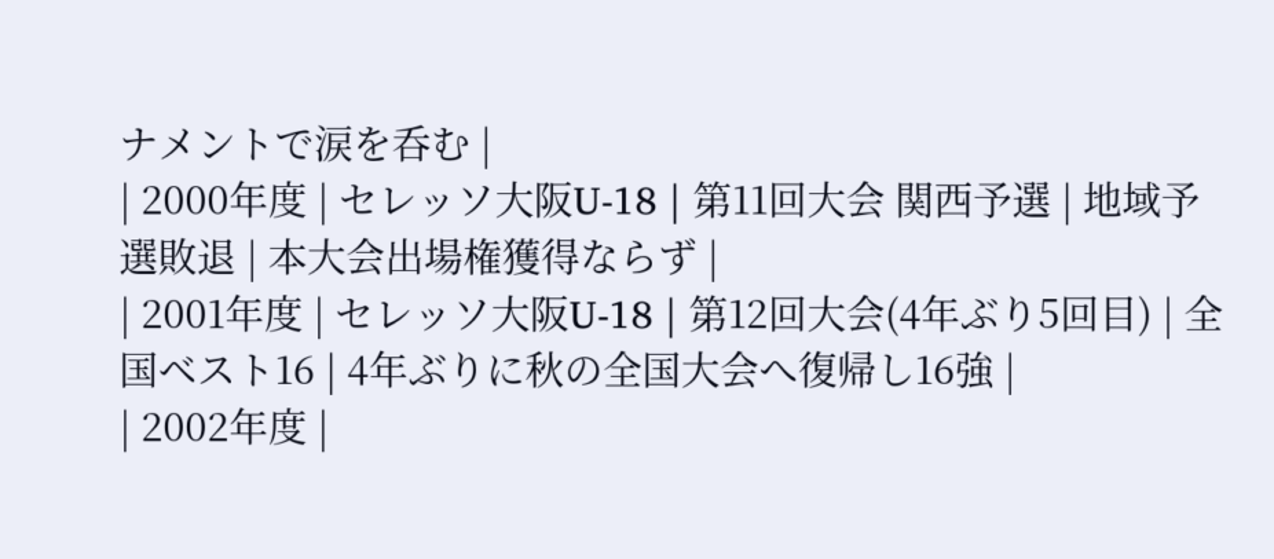ナメントで涙を呑む |
| 2000年度 | セレッソ大阪U-18 | 第11回大会 関西予選 | 地域予選敗退 | 本大会出場権獲得ならず |
| 2001年度 | セレッソ大阪U-18 | 第12回大会(4年ぶり5回目) | 全国ベスト16 | 4年ぶりに秋の全国大会へ復帰し16強 |
| 2002年度 |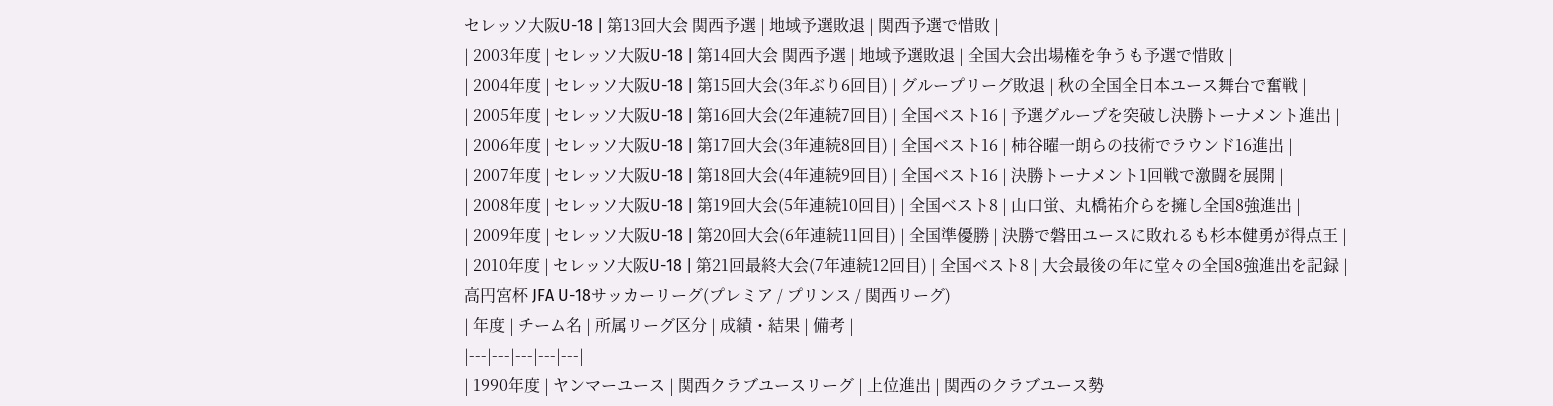セレッソ大阪U-18 | 第13回大会 関西予選 | 地域予選敗退 | 関西予選で惜敗 |
| 2003年度 | セレッソ大阪U-18 | 第14回大会 関西予選 | 地域予選敗退 | 全国大会出場権を争うも予選で惜敗 |
| 2004年度 | セレッソ大阪U-18 | 第15回大会(3年ぶり6回目) | グループリーグ敗退 | 秋の全国全日本ユース舞台で奮戦 |
| 2005年度 | セレッソ大阪U-18 | 第16回大会(2年連続7回目) | 全国ベスト16 | 予選グループを突破し決勝トーナメント進出 |
| 2006年度 | セレッソ大阪U-18 | 第17回大会(3年連続8回目) | 全国ベスト16 | 柿谷曜一朗らの技術でラウンド16進出 |
| 2007年度 | セレッソ大阪U-18 | 第18回大会(4年連続9回目) | 全国ベスト16 | 決勝トーナメント1回戦で激闘を展開 |
| 2008年度 | セレッソ大阪U-18 | 第19回大会(5年連続10回目) | 全国ベスト8 | 山口蛍、丸橋祐介らを擁し全国8強進出 |
| 2009年度 | セレッソ大阪U-18 | 第20回大会(6年連続11回目) | 全国準優勝 | 決勝で磐田ユースに敗れるも杉本健勇が得点王 |
| 2010年度 | セレッソ大阪U-18 | 第21回最終大会(7年連続12回目) | 全国ベスト8 | 大会最後の年に堂々の全国8強進出を記録 |
高円宮杯 JFA U-18サッカーリーグ(プレミア / プリンス / 関西リーグ)
| 年度 | チーム名 | 所属リーグ区分 | 成績・結果 | 備考 |
|---|---|---|---|---|
| 1990年度 | ヤンマーユース | 関西クラブユースリーグ | 上位進出 | 関西のクラブユース勢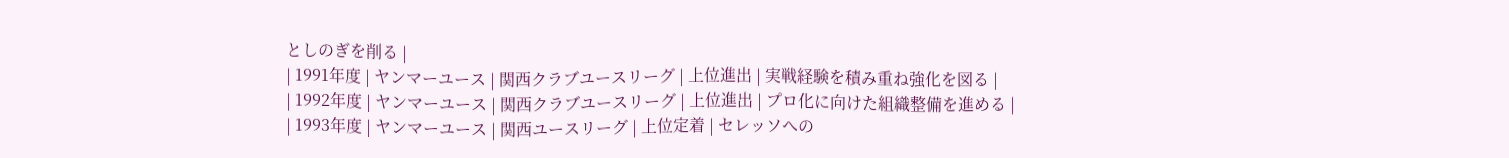としのぎを削る |
| 1991年度 | ヤンマーユース | 関西クラブユースリーグ | 上位進出 | 実戦経験を積み重ね強化を図る |
| 1992年度 | ヤンマーユース | 関西クラブユースリーグ | 上位進出 | プロ化に向けた組織整備を進める |
| 1993年度 | ヤンマーユース | 関西ユースリーグ | 上位定着 | セレッソへの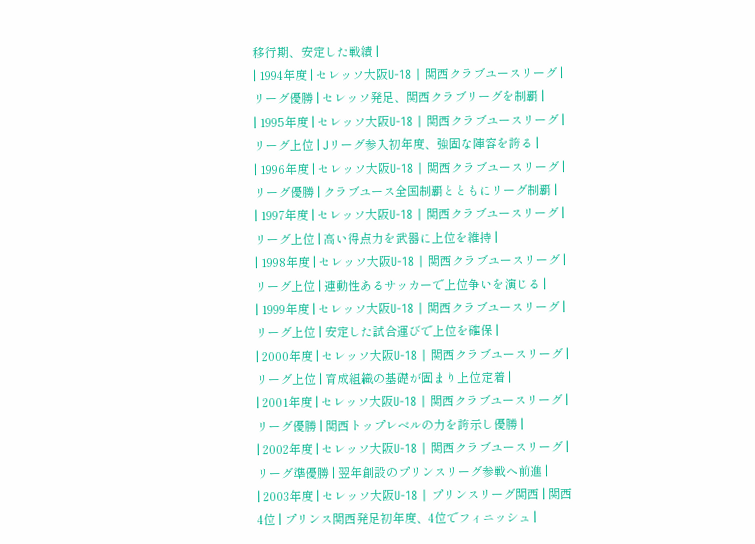移行期、安定した戦績 |
| 1994年度 | セレッソ大阪U-18 | 関西クラブユースリーグ | リーグ優勝 | セレッソ発足、関西クラブリーグを制覇 |
| 1995年度 | セレッソ大阪U-18 | 関西クラブユースリーグ | リーグ上位 | Jリーグ参入初年度、強固な陣容を誇る |
| 1996年度 | セレッソ大阪U-18 | 関西クラブユースリーグ | リーグ優勝 | クラブユース全国制覇とともにリーグ制覇 |
| 1997年度 | セレッソ大阪U-18 | 関西クラブユースリーグ | リーグ上位 | 高い得点力を武器に上位を維持 |
| 1998年度 | セレッソ大阪U-18 | 関西クラブユースリーグ | リーグ上位 | 連動性あるサッカーで上位争いを演じる |
| 1999年度 | セレッソ大阪U-18 | 関西クラブユースリーグ | リーグ上位 | 安定した試合運びで上位を確保 |
| 2000年度 | セレッソ大阪U-18 | 関西クラブユースリーグ | リーグ上位 | 育成組織の基礎が固まり上位定着 |
| 2001年度 | セレッソ大阪U-18 | 関西クラブユースリーグ | リーグ優勝 | 関西トップレベルの力を誇示し優勝 |
| 2002年度 | セレッソ大阪U-18 | 関西クラブユースリーグ | リーグ準優勝 | 翌年創設のプリンスリーグ参戦へ前進 |
| 2003年度 | セレッソ大阪U-18 | プリンスリーグ関西 | 関西 4位 | プリンス関西発足初年度、4位でフィニッシュ |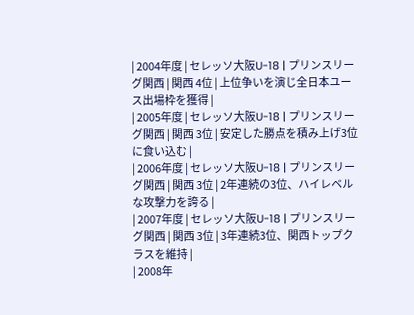| 2004年度 | セレッソ大阪U-18 | プリンスリーグ関西 | 関西 4位 | 上位争いを演じ全日本ユース出場枠を獲得 |
| 2005年度 | セレッソ大阪U-18 | プリンスリーグ関西 | 関西 3位 | 安定した勝点を積み上げ3位に食い込む |
| 2006年度 | セレッソ大阪U-18 | プリンスリーグ関西 | 関西 3位 | 2年連続の3位、ハイレベルな攻撃力を誇る |
| 2007年度 | セレッソ大阪U-18 | プリンスリーグ関西 | 関西 3位 | 3年連続3位、関西トップクラスを維持 |
| 2008年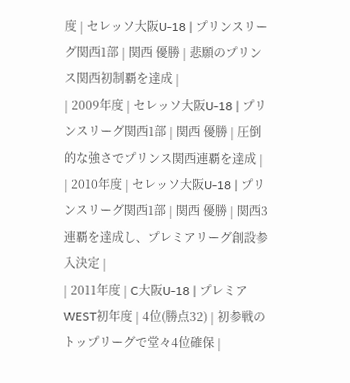度 | セレッソ大阪U-18 | プリンスリーグ関西1部 | 関西 優勝 | 悲願のプリンス関西初制覇を達成 |
| 2009年度 | セレッソ大阪U-18 | プリンスリーグ関西1部 | 関西 優勝 | 圧倒的な強さでプリンス関西連覇を達成 |
| 2010年度 | セレッソ大阪U-18 | プリンスリーグ関西1部 | 関西 優勝 | 関西3連覇を達成し、プレミアリーグ創設参入決定 |
| 2011年度 | C大阪U-18 | プレミアWEST初年度 | 4位(勝点32) | 初参戦のトップリーグで堂々4位確保 |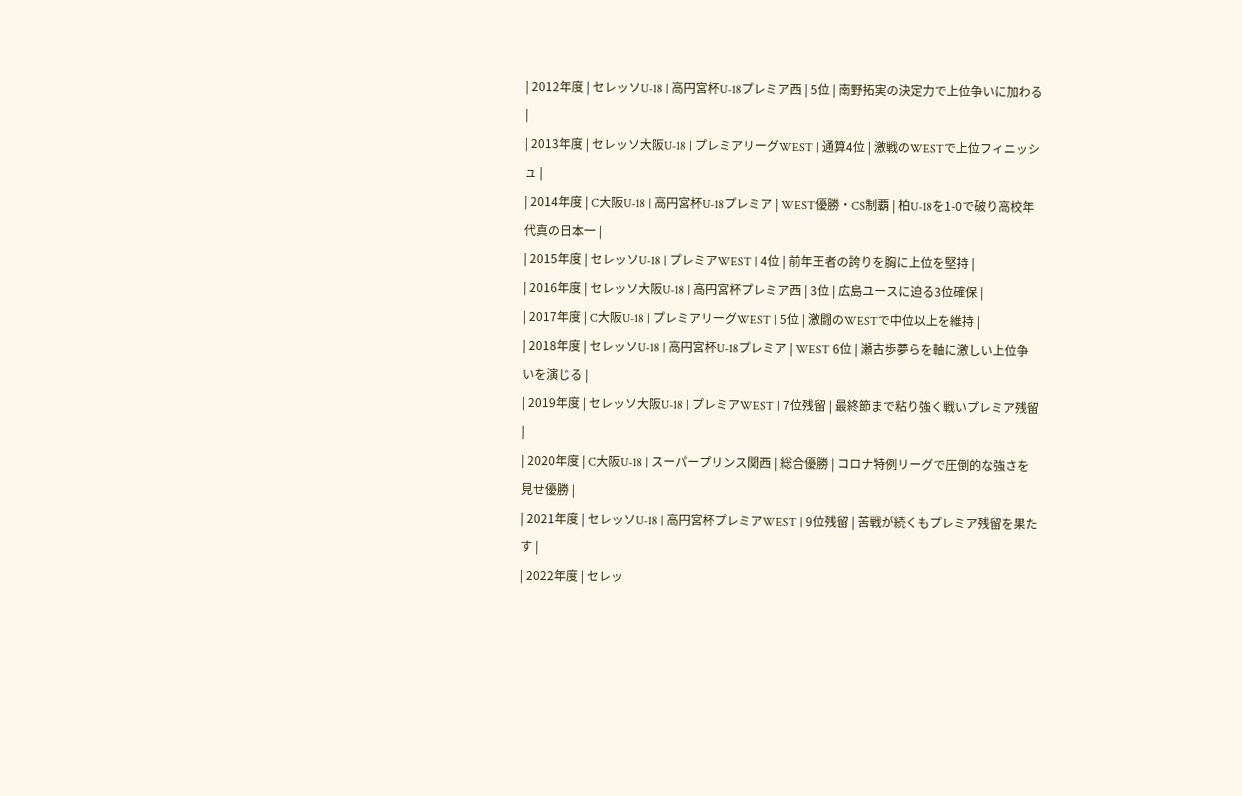| 2012年度 | セレッソU-18 | 高円宮杯U-18プレミア西 | 5位 | 南野拓実の決定力で上位争いに加わる |
| 2013年度 | セレッソ大阪U-18 | プレミアリーグWEST | 通算4位 | 激戦のWESTで上位フィニッシュ |
| 2014年度 | C大阪U-18 | 高円宮杯U-18プレミア | WEST優勝・CS制覇 | 柏U-18を1-0で破り高校年代真の日本一 |
| 2015年度 | セレッソU-18 | プレミアWEST | 4位 | 前年王者の誇りを胸に上位を堅持 |
| 2016年度 | セレッソ大阪U-18 | 高円宮杯プレミア西 | 3位 | 広島ユースに迫る3位確保 |
| 2017年度 | C大阪U-18 | プレミアリーグWEST | 5位 | 激闘のWESTで中位以上を維持 |
| 2018年度 | セレッソU-18 | 高円宮杯U-18プレミア | WEST 6位 | 瀬古歩夢らを軸に激しい上位争いを演じる |
| 2019年度 | セレッソ大阪U-18 | プレミアWEST | 7位残留 | 最終節まで粘り強く戦いプレミア残留 |
| 2020年度 | C大阪U-18 | スーパープリンス関西 | 総合優勝 | コロナ特例リーグで圧倒的な強さを見せ優勝 |
| 2021年度 | セレッソU-18 | 高円宮杯プレミアWEST | 9位残留 | 苦戦が続くもプレミア残留を果たす |
| 2022年度 | セレッ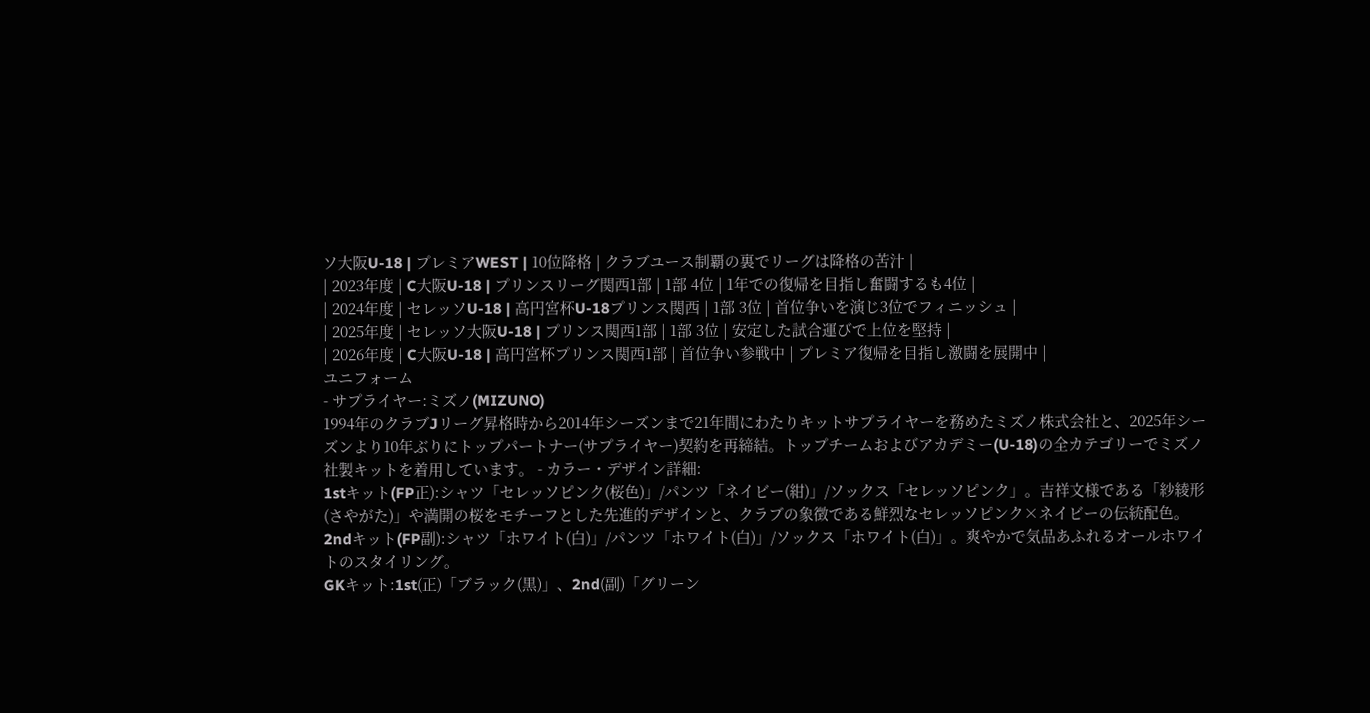ソ大阪U-18 | プレミアWEST | 10位降格 | クラブユース制覇の裏でリーグは降格の苦汁 |
| 2023年度 | C大阪U-18 | プリンスリーグ関西1部 | 1部 4位 | 1年での復帰を目指し奮闘するも4位 |
| 2024年度 | セレッソU-18 | 高円宮杯U-18プリンス関西 | 1部 3位 | 首位争いを演じ3位でフィニッシュ |
| 2025年度 | セレッソ大阪U-18 | プリンス関西1部 | 1部 3位 | 安定した試合運びで上位を堅持 |
| 2026年度 | C大阪U-18 | 高円宮杯プリンス関西1部 | 首位争い参戦中 | プレミア復帰を目指し激闘を展開中 |
ユニフォーム
- サプライヤー:ミズノ(MIZUNO)
1994年のクラブJリーグ昇格時から2014年シーズンまで21年間にわたりキットサプライヤーを務めたミズノ株式会社と、2025年シーズンより10年ぶりにトップパートナー(サプライヤー)契約を再締結。トップチームおよびアカデミー(U-18)の全カテゴリーでミズノ社製キットを着用しています。 - カラー・デザイン詳細:
1stキット(FP正):シャツ「セレッソピンク(桜色)」/パンツ「ネイビー(紺)」/ソックス「セレッソピンク」。吉祥文様である「紗綾形(さやがた)」や満開の桜をモチーフとした先進的デザインと、クラブの象徴である鮮烈なセレッソピンク×ネイビーの伝統配色。
2ndキット(FP副):シャツ「ホワイト(白)」/パンツ「ホワイト(白)」/ソックス「ホワイト(白)」。爽やかで気品あふれるオールホワイトのスタイリング。
GKキット:1st(正)「ブラック(黒)」、2nd(副)「グリーン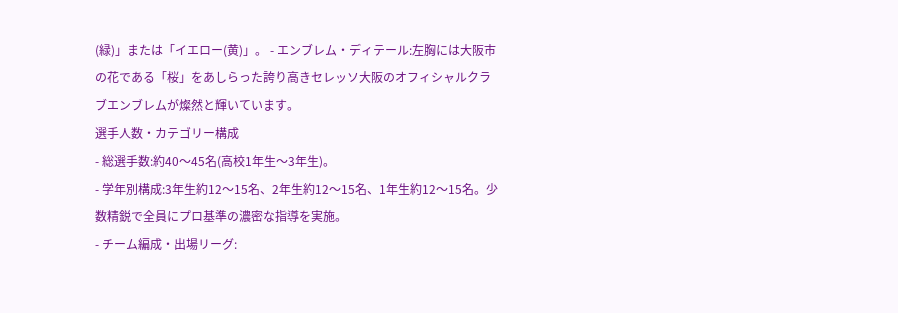(緑)」または「イエロー(黄)」。 - エンブレム・ディテール:左胸には大阪市の花である「桜」をあしらった誇り高きセレッソ大阪のオフィシャルクラブエンブレムが燦然と輝いています。
選手人数・カテゴリー構成
- 総選手数:約40〜45名(高校1年生〜3年生)。
- 学年別構成:3年生約12〜15名、2年生約12〜15名、1年生約12〜15名。少数精鋭で全員にプロ基準の濃密な指導を実施。
- チーム編成・出場リーグ: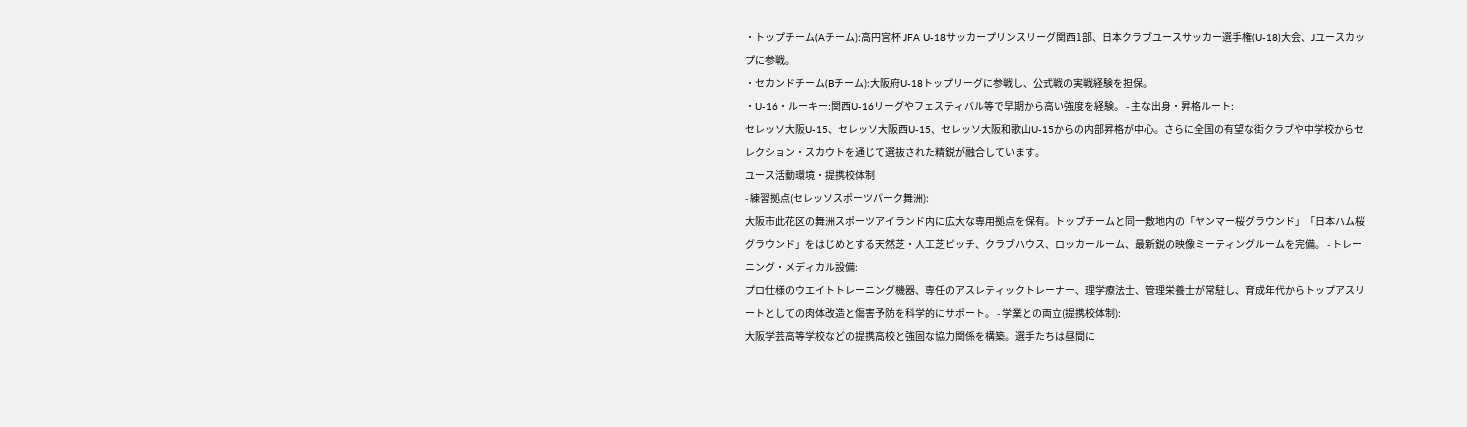・トップチーム(Aチーム):高円宮杯 JFA U-18サッカープリンスリーグ関西1部、日本クラブユースサッカー選手権(U-18)大会、Jユースカップに参戦。
・セカンドチーム(Bチーム):大阪府U-18トップリーグに参戦し、公式戦の実戦経験を担保。
・U-16・ルーキー:関西U-16リーグやフェスティバル等で早期から高い強度を経験。 - 主な出身・昇格ルート:
セレッソ大阪U-15、セレッソ大阪西U-15、セレッソ大阪和歌山U-15からの内部昇格が中心。さらに全国の有望な街クラブや中学校からセレクション・スカウトを通じて選抜された精鋭が融合しています。
ユース活動環境・提携校体制
- 練習拠点(セレッソスポーツパーク舞洲):
大阪市此花区の舞洲スポーツアイランド内に広大な専用拠点を保有。トップチームと同一敷地内の「ヤンマー桜グラウンド」「日本ハム桜グラウンド」をはじめとする天然芝・人工芝ピッチ、クラブハウス、ロッカールーム、最新鋭の映像ミーティングルームを完備。 - トレーニング・メディカル設備:
プロ仕様のウエイトトレーニング機器、専任のアスレティックトレーナー、理学療法士、管理栄養士が常駐し、育成年代からトップアスリートとしての肉体改造と傷害予防を科学的にサポート。 - 学業との両立(提携校体制):
大阪学芸高等学校などの提携高校と強固な協力関係を構築。選手たちは昼間に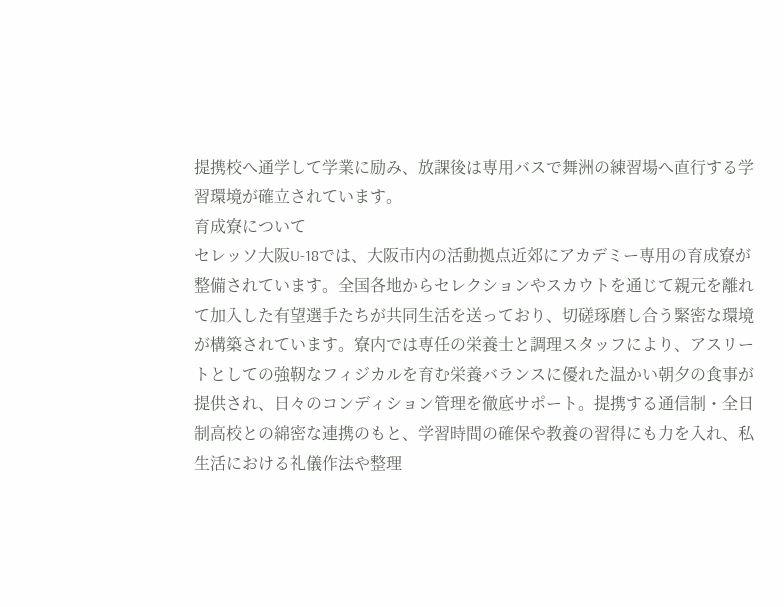提携校へ通学して学業に励み、放課後は専用バスで舞洲の練習場へ直行する学習環境が確立されています。
育成寮について
セレッソ大阪U-18では、大阪市内の活動拠点近郊にアカデミー専用の育成寮が整備されています。全国各地からセレクションやスカウトを通じて親元を離れて加入した有望選手たちが共同生活を送っており、切磋琢磨し合う緊密な環境が構築されています。寮内では専任の栄養士と調理スタッフにより、アスリートとしての強靭なフィジカルを育む栄養バランスに優れた温かい朝夕の食事が提供され、日々のコンディション管理を徹底サポート。提携する通信制・全日制高校との綿密な連携のもと、学習時間の確保や教養の習得にも力を入れ、私生活における礼儀作法や整理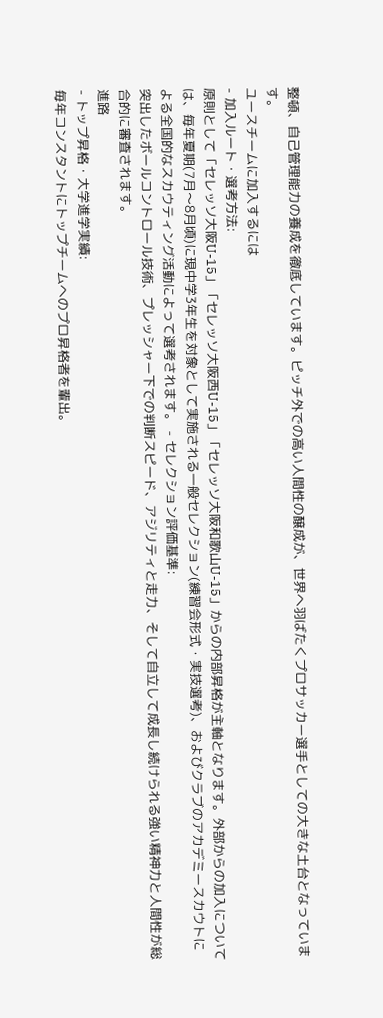整頓、自己管理能力の養成を徹底しています。ピッチ外での高い人間性の醸成が、世界へ羽ばたくプロサッカー選手としての大きな土台となっています。
ユースチームに加入するには
- 加入ルート・選考方法:
原則として「セレッソ大阪U-15」「セレッソ大阪西U-15」「セレッソ大阪和歌山U-15」からの内部昇格が主軸となります。外部からの加入については、毎年夏期(7月〜8月頃)に現中学3年生を対象として実施される一般セレクション(練習会形式・実技選考)、およびクラブのアカデミースカウトによる全国的なスカウティング活動によって選考されます。 - セレクション評価基準:
突出したボールコントロール技術、プレッシャー下での判断スピード、アジリティと走力、そして自立して成長し続けられる強い精神力と人間性が総合的に審査されます。
進路
- トップ昇格・大学進学実績:
毎年コンスタントにトップチームへのプロ昇格者を輩出。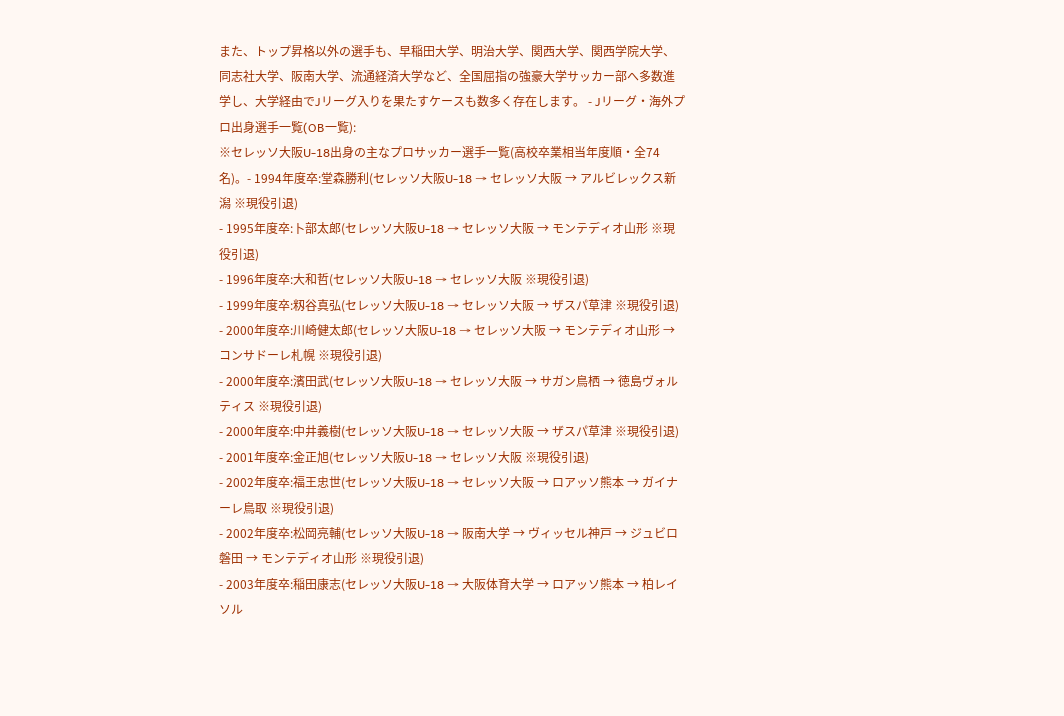また、トップ昇格以外の選手も、早稲田大学、明治大学、関西大学、関西学院大学、同志社大学、阪南大学、流通経済大学など、全国屈指の強豪大学サッカー部へ多数進学し、大学経由でJリーグ入りを果たすケースも数多く存在します。 - Jリーグ・海外プロ出身選手一覧(OB一覧):
※セレッソ大阪U-18出身の主なプロサッカー選手一覧(高校卒業相当年度順・全74名)。- 1994年度卒:堂森勝利(セレッソ大阪U-18 → セレッソ大阪 → アルビレックス新潟 ※現役引退)
- 1995年度卒:卜部太郎(セレッソ大阪U-18 → セレッソ大阪 → モンテディオ山形 ※現役引退)
- 1996年度卒:大和哲(セレッソ大阪U-18 → セレッソ大阪 ※現役引退)
- 1999年度卒:籾谷真弘(セレッソ大阪U-18 → セレッソ大阪 → ザスパ草津 ※現役引退)
- 2000年度卒:川崎健太郎(セレッソ大阪U-18 → セレッソ大阪 → モンテディオ山形 → コンサドーレ札幌 ※現役引退)
- 2000年度卒:濱田武(セレッソ大阪U-18 → セレッソ大阪 → サガン鳥栖 → 徳島ヴォルティス ※現役引退)
- 2000年度卒:中井義樹(セレッソ大阪U-18 → セレッソ大阪 → ザスパ草津 ※現役引退)
- 2001年度卒:金正旭(セレッソ大阪U-18 → セレッソ大阪 ※現役引退)
- 2002年度卒:福王忠世(セレッソ大阪U-18 → セレッソ大阪 → ロアッソ熊本 → ガイナーレ鳥取 ※現役引退)
- 2002年度卒:松岡亮輔(セレッソ大阪U-18 → 阪南大学 → ヴィッセル神戸 → ジュビロ磐田 → モンテディオ山形 ※現役引退)
- 2003年度卒:稲田康志(セレッソ大阪U-18 → 大阪体育大学 → ロアッソ熊本 → 柏レイソル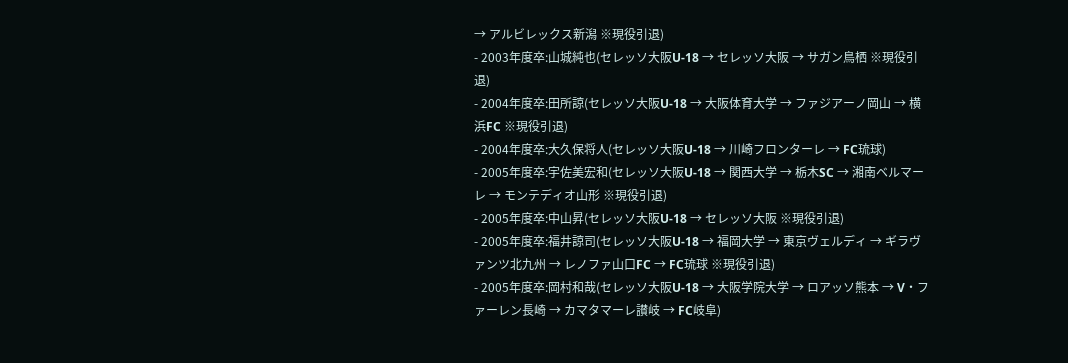→ アルビレックス新潟 ※現役引退)
- 2003年度卒:山城純也(セレッソ大阪U-18 → セレッソ大阪 → サガン鳥栖 ※現役引退)
- 2004年度卒:田所諒(セレッソ大阪U-18 → 大阪体育大学 → ファジアーノ岡山 → 横浜FC ※現役引退)
- 2004年度卒:大久保将人(セレッソ大阪U-18 → 川崎フロンターレ → FC琉球)
- 2005年度卒:宇佐美宏和(セレッソ大阪U-18 → 関西大学 → 栃木SC → 湘南ベルマーレ → モンテディオ山形 ※現役引退)
- 2005年度卒:中山昇(セレッソ大阪U-18 → セレッソ大阪 ※現役引退)
- 2005年度卒:福井諒司(セレッソ大阪U-18 → 福岡大学 → 東京ヴェルディ → ギラヴァンツ北九州 → レノファ山口FC → FC琉球 ※現役引退)
- 2005年度卒:岡村和哉(セレッソ大阪U-18 → 大阪学院大学 → ロアッソ熊本 → V・ファーレン長崎 → カマタマーレ讃岐 → FC岐阜)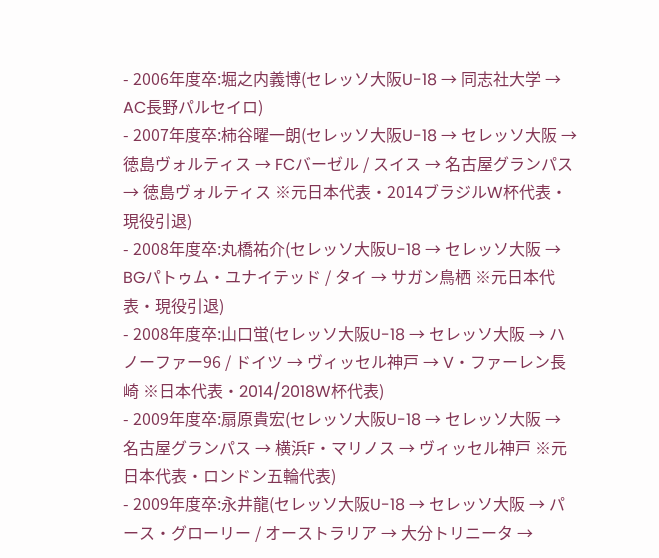- 2006年度卒:堀之内義博(セレッソ大阪U-18 → 同志社大学 → AC長野パルセイロ)
- 2007年度卒:柿谷曜一朗(セレッソ大阪U-18 → セレッソ大阪 → 徳島ヴォルティス → FCバーゼル / スイス → 名古屋グランパス → 徳島ヴォルティス ※元日本代表・2014ブラジルW杯代表・現役引退)
- 2008年度卒:丸橋祐介(セレッソ大阪U-18 → セレッソ大阪 → BGパトゥム・ユナイテッド / タイ → サガン鳥栖 ※元日本代表・現役引退)
- 2008年度卒:山口蛍(セレッソ大阪U-18 → セレッソ大阪 → ハノーファー96 / ドイツ → ヴィッセル神戸 → V・ファーレン長崎 ※日本代表・2014/2018W杯代表)
- 2009年度卒:扇原貴宏(セレッソ大阪U-18 → セレッソ大阪 → 名古屋グランパス → 横浜F・マリノス → ヴィッセル神戸 ※元日本代表・ロンドン五輪代表)
- 2009年度卒:永井龍(セレッソ大阪U-18 → セレッソ大阪 → パース・グローリー / オーストラリア → 大分トリニータ →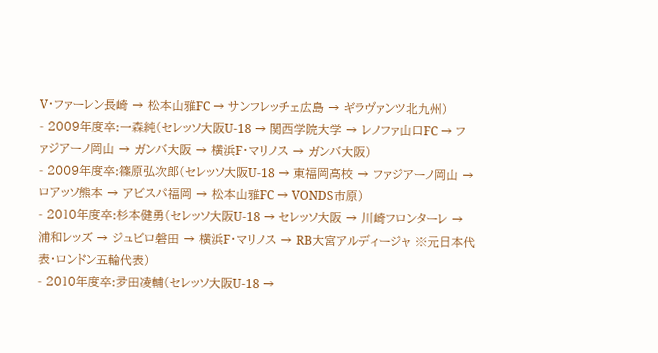V・ファーレン長崎 → 松本山雅FC → サンフレッチェ広島 → ギラヴァンツ北九州)
- 2009年度卒:一森純(セレッソ大阪U-18 → 関西学院大学 → レノファ山口FC → ファジアーノ岡山 → ガンバ大阪 → 横浜F・マリノス → ガンバ大阪)
- 2009年度卒:篠原弘次郎(セレッソ大阪U-18 → 東福岡高校 → ファジアーノ岡山 → ロアッソ熊本 → アビスパ福岡 → 松本山雅FC → VONDS市原)
- 2010年度卒:杉本健勇(セレッソ大阪U-18 → セレッソ大阪 → 川崎フロンターレ → 浦和レッズ → ジュビロ磐田 → 横浜F・マリノス → RB大宮アルディージャ ※元日本代表・ロンドン五輪代表)
- 2010年度卒:夛田凌輔(セレッソ大阪U-18 →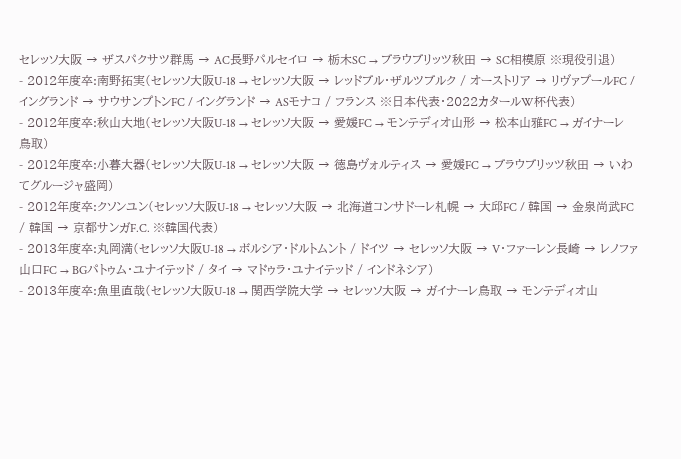セレッソ大阪 → ザスパクサツ群馬 → AC長野パルセイロ → 栃木SC → ブラウブリッツ秋田 → SC相模原 ※現役引退)
- 2012年度卒:南野拓実(セレッソ大阪U-18 → セレッソ大阪 → レッドブル・ザルツブルク / オーストリア → リヴァプールFC / イングランド → サウサンプトンFC / イングランド → ASモナコ / フランス ※日本代表・2022カタールW杯代表)
- 2012年度卒:秋山大地(セレッソ大阪U-18 → セレッソ大阪 → 愛媛FC → モンテディオ山形 → 松本山雅FC → ガイナーレ鳥取)
- 2012年度卒:小暮大器(セレッソ大阪U-18 → セレッソ大阪 → 徳島ヴォルティス → 愛媛FC → ブラウブリッツ秋田 → いわてグルージャ盛岡)
- 2012年度卒:クソンユン(セレッソ大阪U-18 → セレッソ大阪 → 北海道コンサドーレ札幌 → 大邱FC / 韓国 → 金泉尚武FC / 韓国 → 京都サンガF.C. ※韓国代表)
- 2013年度卒:丸岡満(セレッソ大阪U-18 → ボルシア・ドルトムント / ドイツ → セレッソ大阪 → V・ファーレン長崎 → レノファ山口FC → BGパトゥム・ユナイテッド / タイ → マドゥラ・ユナイテッド / インドネシア)
- 2013年度卒:魚里直哉(セレッソ大阪U-18 → 関西学院大学 → セレッソ大阪 → ガイナーレ鳥取 → モンテディオ山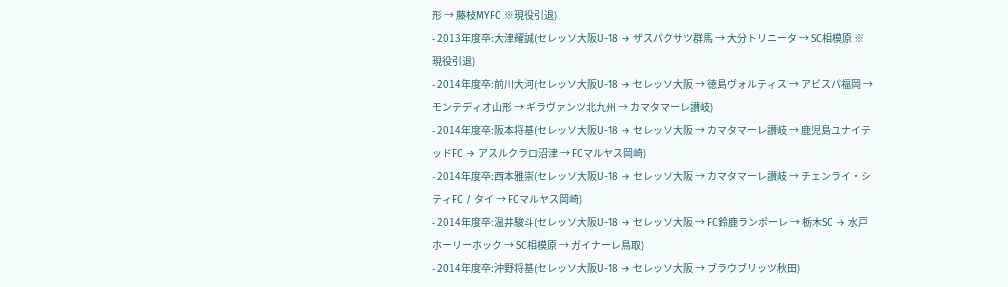形 → 藤枝MYFC ※現役引退)
- 2013年度卒:大津耀誠(セレッソ大阪U-18 → ザスパクサツ群馬 → 大分トリニータ → SC相模原 ※現役引退)
- 2014年度卒:前川大河(セレッソ大阪U-18 → セレッソ大阪 → 徳島ヴォルティス → アビスパ福岡 → モンテディオ山形 → ギラヴァンツ北九州 → カマタマーレ讃岐)
- 2014年度卒:阪本将基(セレッソ大阪U-18 → セレッソ大阪 → カマタマーレ讃岐 → 鹿児島ユナイテッドFC → アスルクラロ沼津 → FCマルヤス岡崎)
- 2014年度卒:西本雅崇(セレッソ大阪U-18 → セレッソ大阪 → カマタマーレ讃岐 → チェンライ・シティFC / タイ → FCマルヤス岡崎)
- 2014年度卒:温井駿斗(セレッソ大阪U-18 → セレッソ大阪 → FC鈴鹿ランポーレ → 栃木SC → 水戸ホーリーホック → SC相模原 → ガイナーレ鳥取)
- 2014年度卒:沖野将基(セレッソ大阪U-18 → セレッソ大阪 → ブラウブリッツ秋田)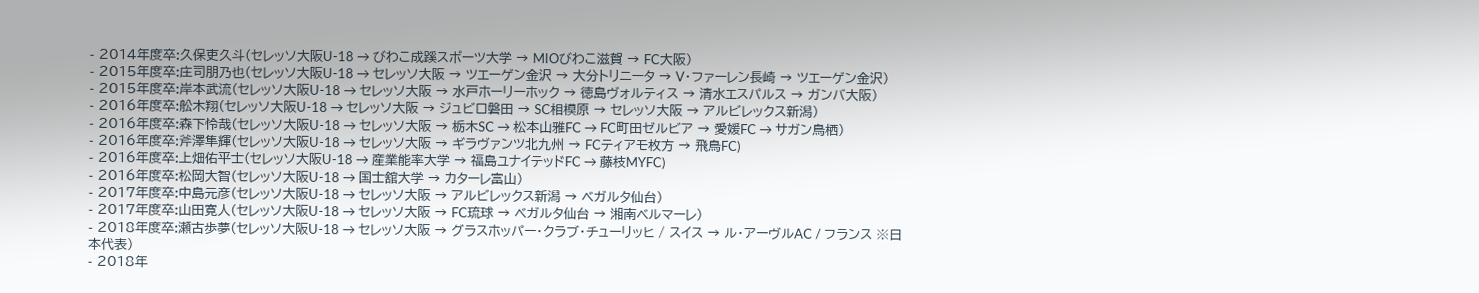- 2014年度卒:久保吏久斗(セレッソ大阪U-18 → びわこ成蹊スポーツ大学 → MIOびわこ滋賀 → FC大阪)
- 2015年度卒:庄司朋乃也(セレッソ大阪U-18 → セレッソ大阪 → ツエーゲン金沢 → 大分トリニータ → V・ファーレン長崎 → ツエーゲン金沢)
- 2015年度卒:岸本武流(セレッソ大阪U-18 → セレッソ大阪 → 水戸ホーリーホック → 徳島ヴォルティス → 清水エスパルス → ガンバ大阪)
- 2016年度卒:舩木翔(セレッソ大阪U-18 → セレッソ大阪 → ジュビロ磐田 → SC相模原 → セレッソ大阪 → アルビレックス新潟)
- 2016年度卒:森下怜哉(セレッソ大阪U-18 → セレッソ大阪 → 栃木SC → 松本山雅FC → FC町田ゼルビア → 愛媛FC → サガン鳥栖)
- 2016年度卒:斧澤隼輝(セレッソ大阪U-18 → セレッソ大阪 → ギラヴァンツ北九州 → FCティアモ枚方 → 飛鳥FC)
- 2016年度卒:上畑佑平士(セレッソ大阪U-18 → 産業能率大学 → 福島ユナイテッドFC → 藤枝MYFC)
- 2016年度卒:松岡大智(セレッソ大阪U-18 → 国士舘大学 → カターレ富山)
- 2017年度卒:中島元彦(セレッソ大阪U-18 → セレッソ大阪 → アルビレックス新潟 → ベガルタ仙台)
- 2017年度卒:山田寛人(セレッソ大阪U-18 → セレッソ大阪 → FC琉球 → ベガルタ仙台 → 湘南ベルマーレ)
- 2018年度卒:瀬古歩夢(セレッソ大阪U-18 → セレッソ大阪 → グラスホッパー・クラブ・チューリッヒ / スイス → ル・アーヴルAC / フランス ※日本代表)
- 2018年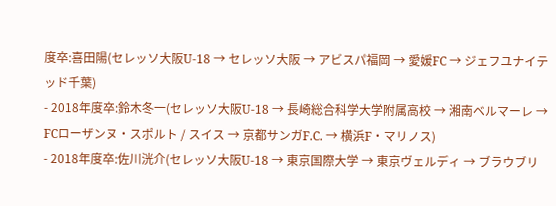度卒:喜田陽(セレッソ大阪U-18 → セレッソ大阪 → アビスパ福岡 → 愛媛FC → ジェフユナイテッド千葉)
- 2018年度卒:鈴木冬一(セレッソ大阪U-18 → 長崎総合科学大学附属高校 → 湘南ベルマーレ → FCローザンヌ・スポルト / スイス → 京都サンガF.C. → 横浜F・マリノス)
- 2018年度卒:佐川洸介(セレッソ大阪U-18 → 東京国際大学 → 東京ヴェルディ → ブラウブリ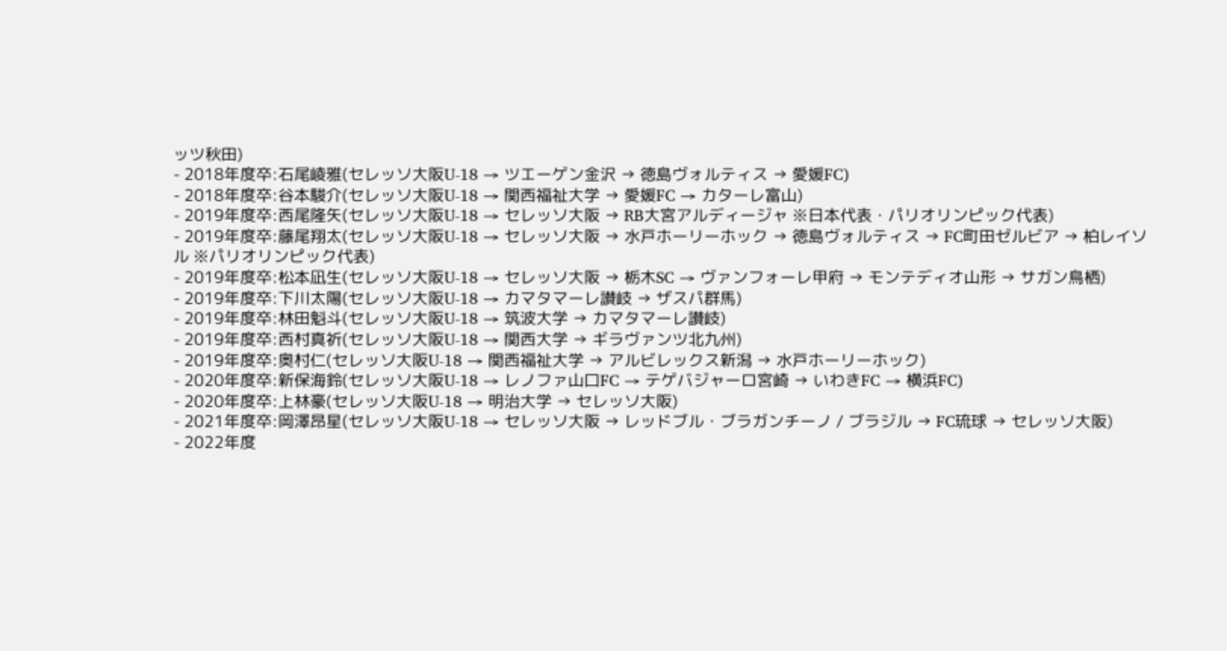ッツ秋田)
- 2018年度卒:石尾崚雅(セレッソ大阪U-18 → ツエーゲン金沢 → 徳島ヴォルティス → 愛媛FC)
- 2018年度卒:谷本駿介(セレッソ大阪U-18 → 関西福祉大学 → 愛媛FC → カターレ富山)
- 2019年度卒:西尾隆矢(セレッソ大阪U-18 → セレッソ大阪 → RB大宮アルディージャ ※日本代表・パリオリンピック代表)
- 2019年度卒:藤尾翔太(セレッソ大阪U-18 → セレッソ大阪 → 水戸ホーリーホック → 徳島ヴォルティス → FC町田ゼルビア → 柏レイソル ※パリオリンピック代表)
- 2019年度卒:松本凪生(セレッソ大阪U-18 → セレッソ大阪 → 栃木SC → ヴァンフォーレ甲府 → モンテディオ山形 → サガン鳥栖)
- 2019年度卒:下川太陽(セレッソ大阪U-18 → カマタマーレ讃岐 → ザスパ群馬)
- 2019年度卒:林田魁斗(セレッソ大阪U-18 → 筑波大学 → カマタマーレ讃岐)
- 2019年度卒:西村真祈(セレッソ大阪U-18 → 関西大学 → ギラヴァンツ北九州)
- 2019年度卒:奥村仁(セレッソ大阪U-18 → 関西福祉大学 → アルビレックス新潟 → 水戸ホーリーホック)
- 2020年度卒:新保海鈴(セレッソ大阪U-18 → レノファ山口FC → テゲバジャーロ宮崎 → いわきFC → 横浜FC)
- 2020年度卒:上林豪(セレッソ大阪U-18 → 明治大学 → セレッソ大阪)
- 2021年度卒:岡澤昂星(セレッソ大阪U-18 → セレッソ大阪 → レッドブル・ブラガンチーノ / ブラジル → FC琉球 → セレッソ大阪)
- 2022年度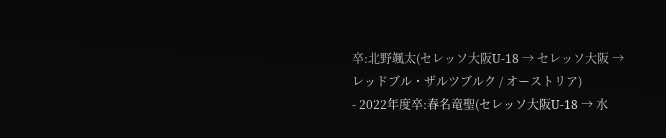卒:北野颯太(セレッソ大阪U-18 → セレッソ大阪 → レッドブル・ザルツブルク / オーストリア)
- 2022年度卒:春名竜聖(セレッソ大阪U-18 → 水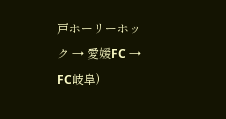戸ホーリーホック → 愛媛FC → FC岐阜)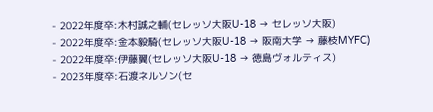- 2022年度卒:木村誠之輔(セレッソ大阪U-18 → セレッソ大阪)
- 2022年度卒:金本毅騎(セレッソ大阪U-18 → 阪南大学 → 藤枝MYFC)
- 2022年度卒:伊藤翼(セレッソ大阪U-18 → 徳島ヴォルティス)
- 2023年度卒:石渡ネルソン(セ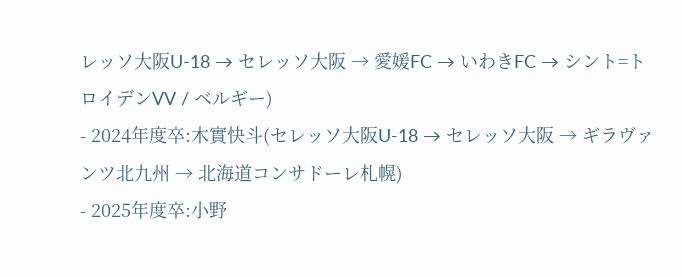レッソ大阪U-18 → セレッソ大阪 → 愛媛FC → いわきFC → シント=トロイデンVV / ベルギー)
- 2024年度卒:木實快斗(セレッソ大阪U-18 → セレッソ大阪 → ギラヴァンツ北九州 → 北海道コンサドーレ札幌)
- 2025年度卒:小野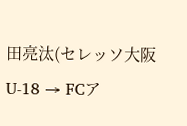田亮汰(セレッソ大阪U-18 → FCア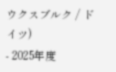ウクスブルク / ドイツ)
- 2025年度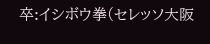卒:イシボウ拳(セレッソ大阪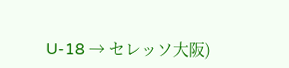U-18 → セレッソ大阪)